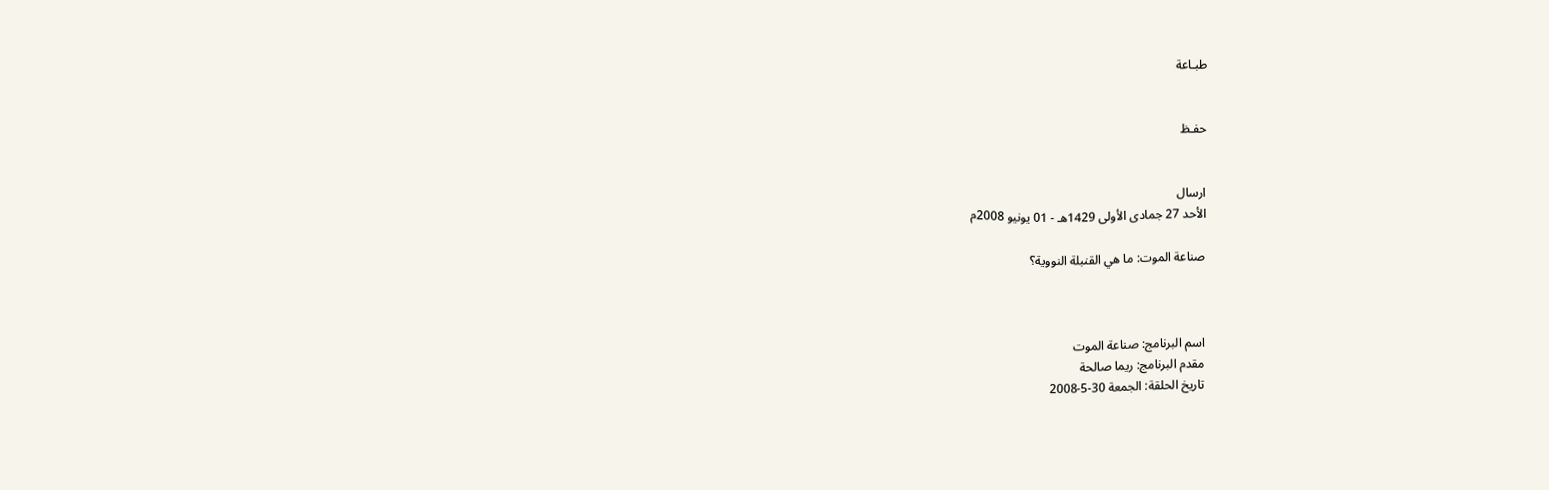طبـاعة


حفـظ


ارسال
الأحد 27 جمادى الأولى 1429هـ - 01 يونيو 2008م

صناعة الموت: ما هي القنبلة النووية؟



اسم البرنامج: صناعة الموت
مقدم البرنامج: ريما صالحة
تاريخ الحلقة: الجمعة 30-5-2008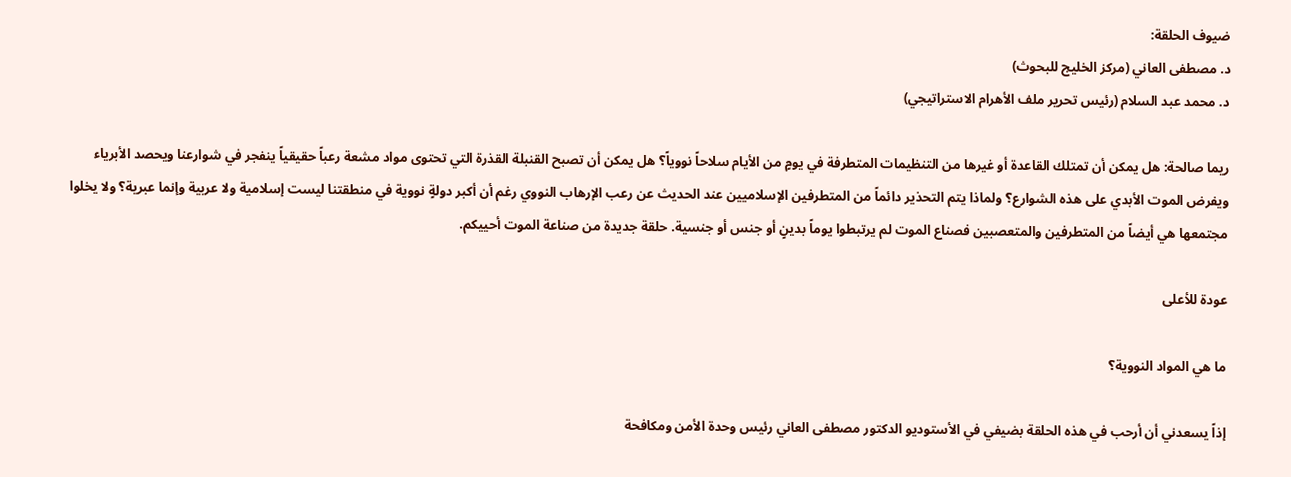ضيوف الحلقة:
د. مصطفى العاني (مركز الخليج للبحوث)
د. محمد عبد السلام (رئيس تحرير ملف الأهرام الاستراتيجي)

ريما صالحة: هل يمكن أن تمتلك القاعدة أو غيرها من التنظيمات المتطرفة في يومٍ من الأيام سلاحاً نووياً؟ هل يمكن أن تصبح القنبلة القذرة التي تحتوى مواد مشعة رعباً حقيقياً ينفجر في شوارعنا ويحصد الأبرياء ويفرض الموت الأبدي على هذه الشوارع؟ ولماذا يتم التحذير دائماً من المتطرفين الإسلاميين عند الحديث عن رعب الإرهاب النووي رغم أن أكبر دولةٍ نووية في منطقتنا ليست إسلامية ولا عربية وإنما عبرية؟ ولا يخلوا مجتمعها هي أيضاً من المتطرفين والمتعصبين فصناع الموت لم يرتبطوا يوماً بدينٍ أو جنس أو جنسية. حلقة جديدة من صناعة الموت أحييكم.

عودة للأعلى

ما هي المواد النووية؟

إذاً يسعدني أن أرحب في هذه الحلقة بضيفي في الأستوديو الدكتور مصطفى العاني رئيس وحدة الأمن ومكافحة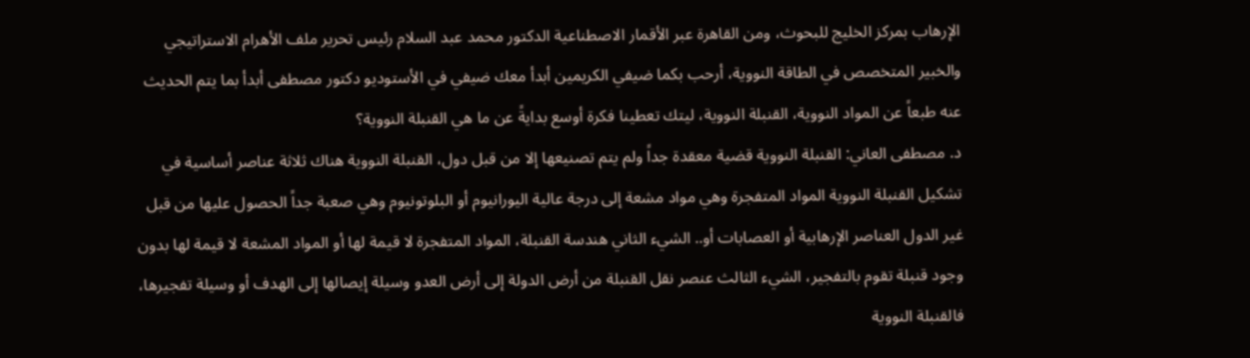الإرهاب بمركز الخليج للبحوث، ومن القاهرة عبر الأقمار الاصطناعية الدكتور محمد عبد السلام رئيس تحرير ملف الأهرام الاستراتيجي والخبير المتخصص في الطاقة النووية، أرحب بكما ضيفي الكريمين أبدأ معك ضيفي في الأستوديو دكتور مصطفى أبدأ بما يتم الحديث عنه طبعاً عن المواد النووية، القنبلة النووية، ليتك تعطينا فكرة أوسع بدايةً عن ما هي القنبلة النووية؟
د. مصطفى العاني: القنبلة النووية قضية معقدة جداً ولم يتم تصنيعها إلا من قبل دول، القنبلة النووية هناك ثلاثة عناصر أساسية في تشكيل القنبلة النووية المواد المتفجرة وهي مواد مشعة إلى درجة عالية اليورانيوم أو البلوتونيوم وهي صعبة جداً الحصول عليها من قبل غير الدول العناصر الإرهابية أو العصابات أو.. الشيء الثاني هندسة القنبلة، المواد المتفجرة لا قيمة لها أو المواد المشعة لا قيمة لها بدون وجود قنبلة تقوم بالتفجير، الشيء الثالث عنصر نقل القنبلة من أرض الدولة إلى أرض العدو وسيلة إيصالها إلى الهدف أو وسيلة تفجيرها، فالقنبلة النووية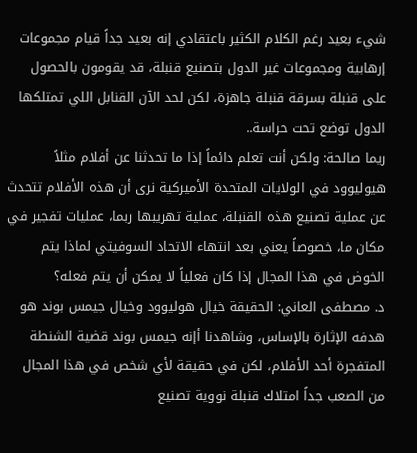شيء بعيد رغم الكلام الكثير باعتقادي إنه بعيد جداً قيام مجموعات إرهابية ومجموعات غير الدول بتصنيع قنبلة، قد يقومون بالحصول على قنبلة بسرقة قنبلة جاهزة، لكن لحد الآن القنابل اللي تمتلكها الدول توضع تحت حراسة..
ريما صالحة: ولكن أنت تعلم دائماً إذا ما تحدثنا عن أفلام مثلاً هيوليوود في الولايات المتحدة الأميركية نرى أن هذه الأفلام تتحدث عن عملية تصنيع هذه القنبلة، عملية تهريبها ربما، عمليات تفجير في مكان ما، خصوصاً يعني بعد انتهاء الاتحاد السوفيتي لماذا يتم الخوض في هذا المجال إذا كان فعلياً لا يمكن أن يتم فعله؟
د. مصطفى العاني: الحقيقة خيال هوليوود وخيال جيمس بوند هو هدفه الإثارة بالإساس، وشاهدنا أإنه جيمس بوند قضية الشنطة المتفجرة أحد الأفلام، لكن في حقيقة لأي شخص في هذا المجال من الصعب جداً امتلاك قنبلة نووية تصنيع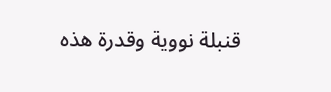قنبلة نووية وقدرة هذه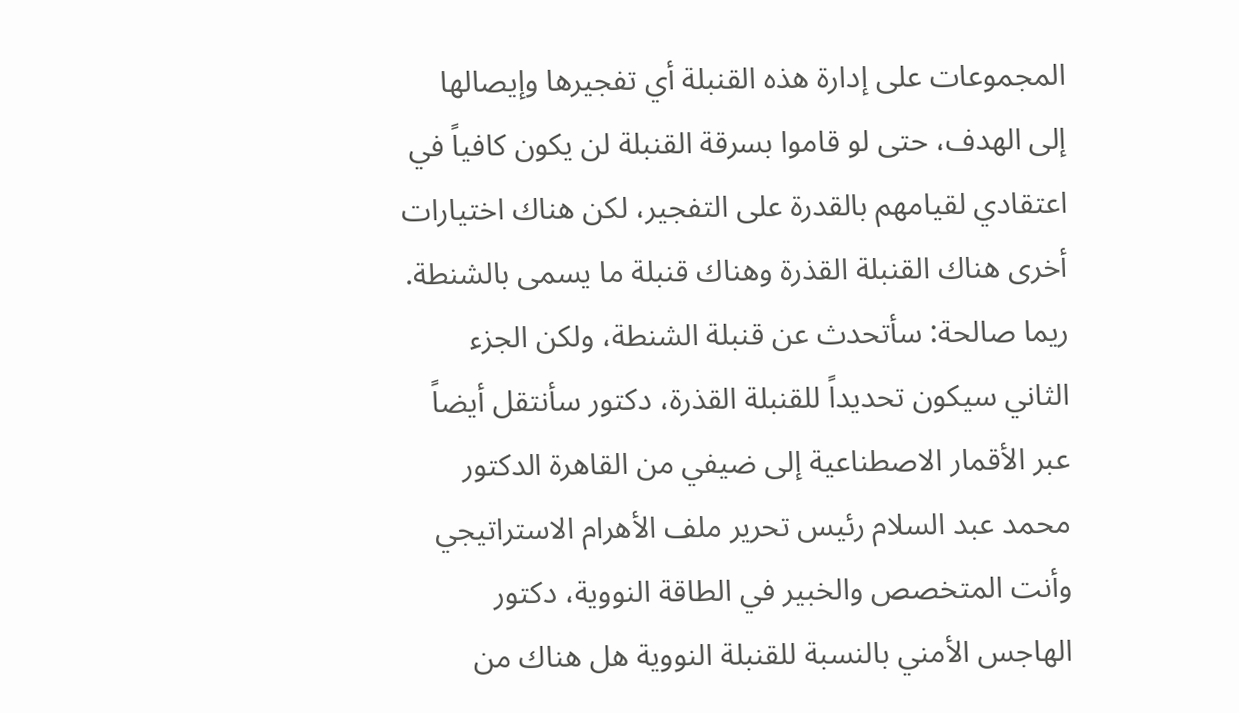المجموعات على إدارة هذه القنبلة أي تفجيرها وإيصالها إلى الهدف، حتى لو قاموا بسرقة القنبلة لن يكون كافياً في اعتقادي لقيامهم بالقدرة على التفجير، لكن هناك اختيارات أخرى هناك القنبلة القذرة وهناك قنبلة ما يسمى بالشنطة.
ريما صالحة: سأتحدث عن قنبلة الشنطة، ولكن الجزء الثاني سيكون تحديداً للقنبلة القذرة، دكتور سأنتقل أيضاً عبر الأقمار الاصطناعية إلى ضيفي من القاهرة الدكتور محمد عبد السلام رئيس تحرير ملف الأهرام الاستراتيجي وأنت المتخصص والخبير في الطاقة النووية، دكتور الهاجس الأمني بالنسبة للقنبلة النووية هل هناك من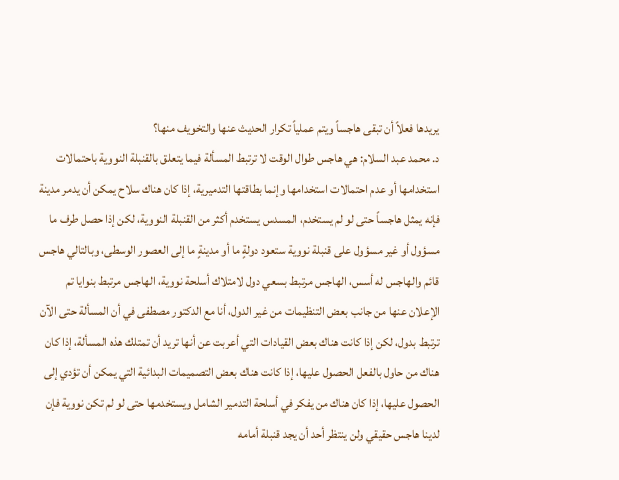يريدها فعلاً أن تبقى هاجساً ويتم عملياً تكرار الحديث عنها والتخويف منها؟
د. محمد عبد السلام: هي هاجس طوال الوقت لا ترتبط المسألة فيما يتعلق بالقنبلة النووية باحتمالات استخدامها أو عدم احتمالات استخدامها وإنما بطاقتها التدميرية، إذا كان هناك سلاح يمكن أن يدمر مدينة فإنه يمثل هاجساً حتى لو لم يستخدم، المسدس يستخدم أكثر من القنبلة النووية، لكن إذا حصل طرف ما مسؤول أو غير مسؤول على قنبلة نووية ستعود دولةٍ ما أو مدينةٍ ما إلى العصور الوسطى، وبالتالي هاجس قائم والهاجس له أسس، الهاجس مرتبط بسعي دول لامتلاك أسلحة نووية، الهاجس مرتبط بنوايا تم الإعلان عنها من جانب بعض التنظيمات من غير الدول، أنا مع الدكتور مصطفى في أن المسألة حتى الآن ترتبط بدول، لكن إذا كانت هناك بعض القيادات التي أعربت عن أنها تريد أن تمتلك هذه المسألة، إذا كان هناك من حاول بالفعل الحصول عليها، إذا كانت هناك بعض التصميمات البدائية التي يمكن أن تؤدي إلى الحصول عليها، إذا كان هناك من يفكر في أسلحة التدمير الشامل ويستخدمها حتى لو لم تكن نووية فإن لدينا هاجس حقيقي ولن ينتظر أحد أن يجد قنبلة أمامه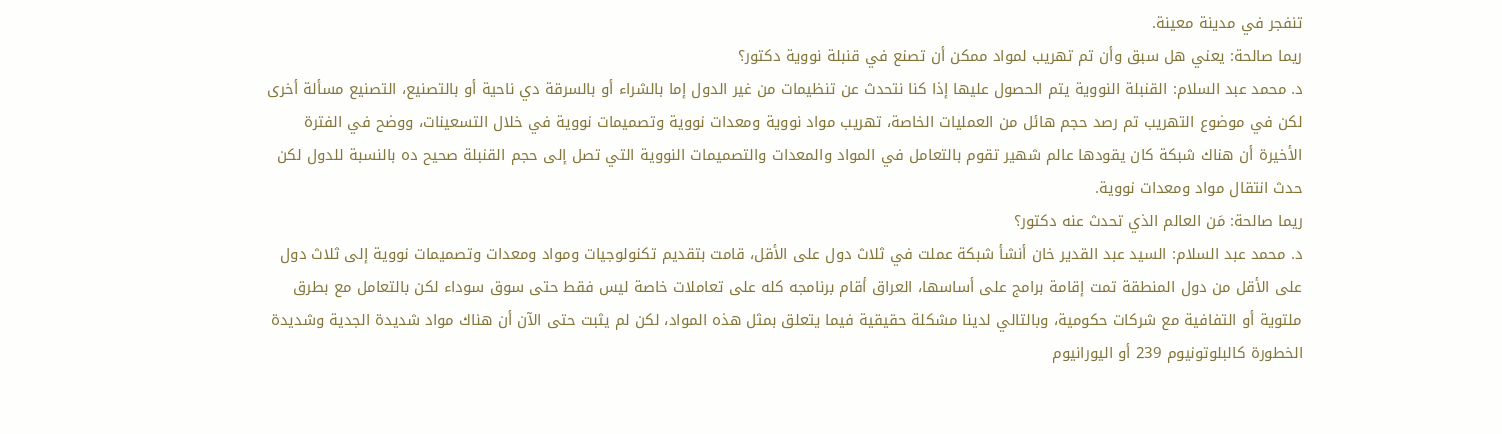تنفجر في مدينة معينة.
ريما صالحة: يعني هل سبق وأن تم تهريب لمواد ممكن أن تصنع في قنبلة نووية دكتور؟
د. محمد عبد السلام: القنبلة النووية يتم الحصول عليها إذا كنا نتحدث عن تنظيمات من غير الدول إما بالشراء أو بالسرقة دي ناحية أو بالتصنيع، التصنيع مسألة أخرى لكن في موضوع التهريب تم رصد حجم هائل من العمليات الخاصة، تهريب مواد نووية ومعدات نووية وتصميمات نووية في خلال التسعينات، ووضح في الفترة الأخيرة أن هناك شبكة كان يقودها عالم شهير تقوم بالتعامل في المواد والمعدات والتصميمات النووية التي تصل إلى حجم القنبلة صحيح ده بالنسبة للدول لكن حدث انتقال مواد ومعدات نووية.
ريما صالحة: مَن العالم الذي تحدث عنه دكتور؟
د. محمد عبد السلام: السيد عبد القدير خان أنشأ شبكة عملت في ثلاث دول على الأقل، قامت بتقديم تكنولوجيات ومواد ومعدات وتصميمات نووية إلى ثلاث دول على الأقل من دول المنطقة تمت إقامة برامج على أساسها، العراق أقام برنامجه كله على تعاملات خاصة ليس فقط حتى سوق سوداء لكن بالتعامل مع بطرق ملتوية أو التفافية مع شركات حكومية، وبالتالي لدينا مشكلة حقيقية فيما يتعلق بمثل هذه المواد، لكن لم يثبت حتى الآن أن هناك مواد شديدة الجدية وشديدة الخطورة كالبلوتونيوم 239 أو اليورانيوم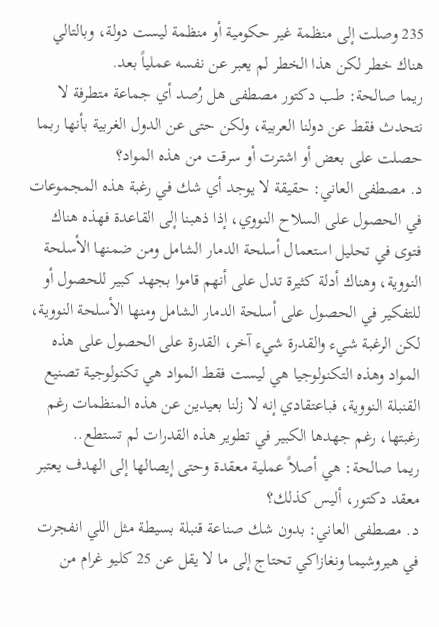235 وصلت إلى منظمة غير حكومية أو منظمة ليست دولة، وبالتالي هناك خطر لكن هذا الخطر لم يعبر عن نفسه عملياً بعد.
ريما صالحة: طب دكتور مصطفى هل رُصد أي جماعة متطرفة لا نتحدث فقط عن دولنا العربية، ولكن حتى عن الدول الغربية بأنها ربما حصلت على بعض أو اشترت أو سرقت من هذه المواد؟
د. مصطفى العاني: حقيقة لا يوجد أي شك في رغبة هذه المجموعات في الحصول على السلاح النووي، إذا ذهبنا إلى القاعدة فهذه هناك فتوى في تحليل استعمال أسلحة الدمار الشامل ومن ضمنها الأسلحة النووية، وهناك أدلة كثيرة تدل على أنهم قاموا بجهد كبير للحصول أو للتفكير في الحصول على أسلحة الدمار الشامل ومنها الأسلحة النووية، لكن الرغبة شيء والقدرة شيء آخر، القدرة على الحصول على هذه المواد وهذه التكنولوجيا هي ليست فقط المواد هي تكنولوجية تصنيع القنبلة النووية، فباعتقادي إنه لا زلنا بعيدين عن هذه المنظمات رغم رغبتها، رغم جهدها الكبير في تطوير هذه القدرات لم تستطع..
ريما صالحة: هي أصلاً عملية معقدة وحتى إيصالها إلى الهدف يعتبر معقد دكتور، أليس كذلك؟
د. مصطفى العاني: بدون شك صناعة قنبلة بسيطة مثل اللي انفجرت في هيروشيما ونغازاكي تحتاج إلى ما لا يقل عن 25 كليو غرام من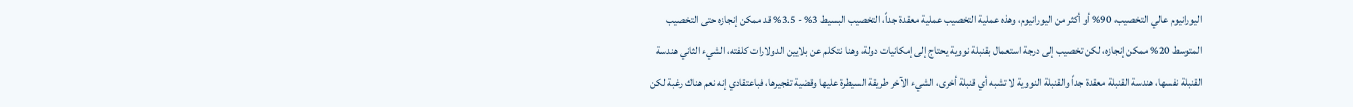اليورانيوم عالي التخصيب، 90% أو أكثر من اليورانيوم، وهذه عملية التخصيب عملية معقدة جداً، التخصيب البسيط 3% - 3.5% قد ممكن إنجازه حتى التخصيب المتوسط 20% ممكن إنجازه، لكن تخصيب إلى درجة استعمال بقنبلة نووية يحتاج إلى إمكانيات دولة، وهنا نتكلم عن بلايين الدولارات كلفته، الشيء الثاني هندسة القنبلة نفسها، هندسة القنبلة معقدة جداً والقنبلة النووية لا تشبه أي قنبلة أخرى، الشيء الآخر طريقة السيطرة عليها وقضية تفجيرها، فباعتقادي إنه نعم هناك رغبة لكن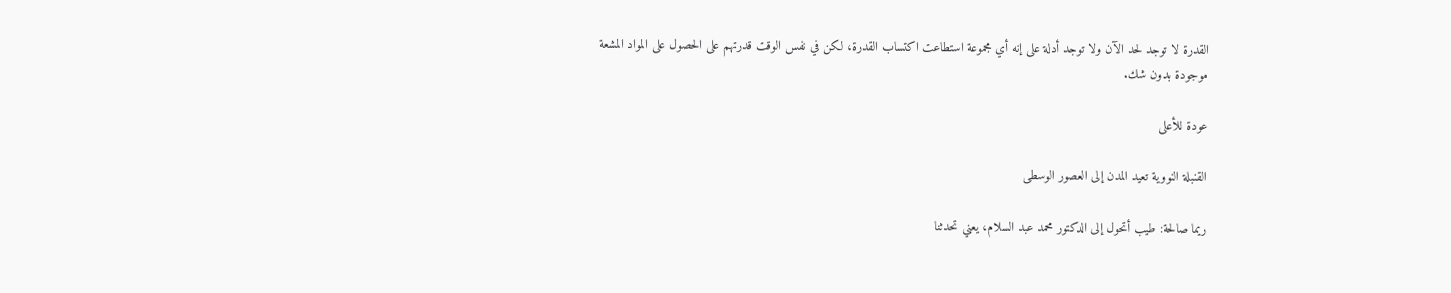القدرة لا توجد لحد الآن ولا توجد أدلة على إنه أي مجموعة استطاعت اكتساب القدرة، لكن في نفس الوقت قدرتهم على الحصول على المواد المشعة موجودة بدون شك.

عودة للأعلى

القنبلة النووية تعيد المدن إلى العصور الوسطى

ريما صالحة: طيب أتحول إلى الدكتور محمد عبد السلام، يعني تحدثنا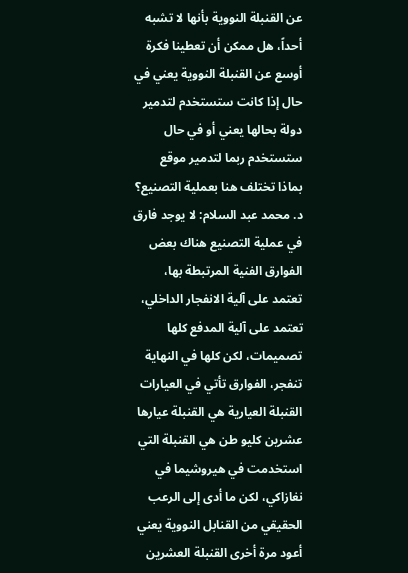عن القنبلة النووية بأنها لا تشبه أحداً، هل ممكن أن تعطينا فكرة أوسع عن القنبلة النووية يعني في حال إذا كانت ستستخدم لتدمير دولة بحالها يعني أو في حال ستستخدم ربما لتدمير موقع بماذا تختلف هنا بعملية التصنيع؟
د. محمد عبد السلام: لا يوجد فارق في عملية التصنيع هناك بعض الفوارق الفنية المرتبطة بها، تعتمد على آلية الانفجار الداخلي، تعتمد على آلية المدفع كلها تصميمات، لكن كلها في النهاية تنفجر، الفوارق تأتي في العيارات القنبلة العيارية هي القنبلة عيارها عشرين كليو طن هي القنبلة التي استخدمت في هيروشيما في نغازاكي، لكن ما أدى إلى الرعب الحقيقي من القنابل النووية يعني أعود مرة أخرى القنبلة العشرين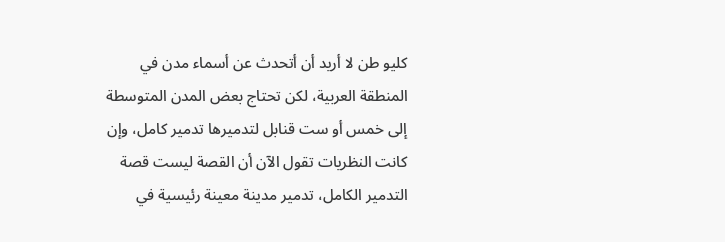كليو طن لا أريد أن أتحدث عن أسماء مدن في المنطقة العربية، لكن تحتاج بعض المدن المتوسطة إلى خمس أو ست قنابل لتدميرها تدمير كامل، وإن كانت النظريات تقول الآن أن القصة ليست قصة التدمير الكامل، تدمير مدينة معينة رئيسية في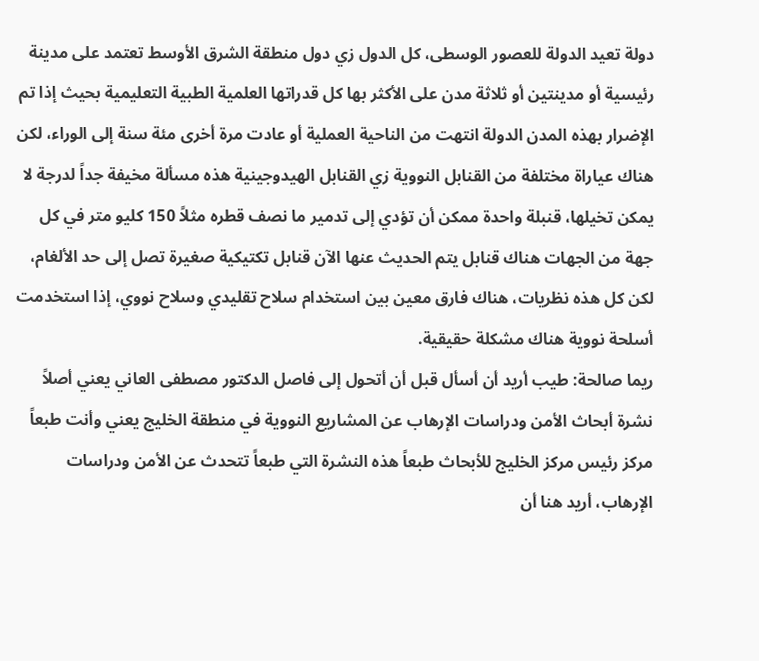دولة تعيد الدولة للعصور الوسطى، كل الدول زي دول منطقة الشرق الأوسط تعتمد على مدينة رئيسية أو مدينتين أو ثلاثة مدن على الأكثر بها كل قدراتها العلمية الطبية التعليمية بحيث إذا تم الإضرار بهذه المدن الدولة انتهت من الناحية العملية أو عادت مرة أخرى مئة سنة إلى الوراء، لكن هناك عياراة مختلفة من القنابل النووية زي القنابل الهيدوجينية هذه مسألة مخيفة جداً لدرجة لا يمكن تخيلها، قنبلة واحدة ممكن أن تؤدي إلى تدمير ما نصف قطره مثلاً 150 كليو متر في كل جهة من الجهات هناك قنابل يتم الحديث عنها الآن قنابل تكتيكية صغيرة تصل إلى حد الألغام، لكن كل هذه نظريات، هناك فارق معين بين استخدام سلاح تقليدي وسلاح نووي، إذا استخدمت أسلحة نووية هناك مشكلة حقيقية.
ريما صالحة: طيب أريد أن أسأل قبل أن أتحول إلى فاصل الدكتور مصطفى العاني يعني أصلاً نشرة أبحاث الأمن ودراسات الإرهاب عن المشاريع النووية في منطقة الخليج يعني وأنت طبعاً مركز رئيس مركز الخليج للأبحاث طبعاً هذه النشرة التي طبعاً تتحدث عن الأمن ودراسات الإرهاب، أريد هنا أن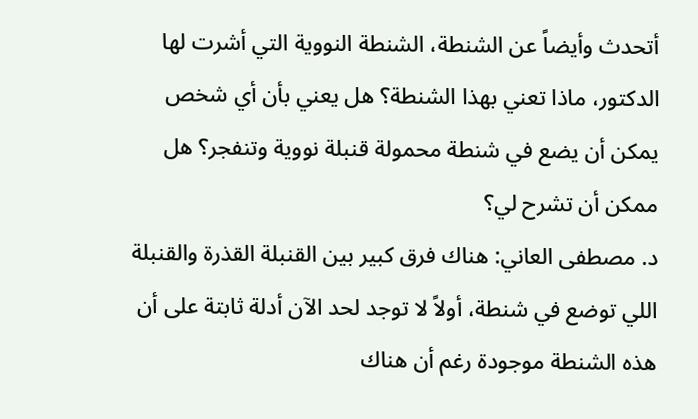أتحدث وأيضاً عن الشنطة، الشنطة النووية التي أشرت لها الدكتور، ماذا تعني بهذا الشنطة؟ هل يعني بأن أي شخص يمكن أن يضع في شنطة محمولة قنبلة نووية وتنفجر؟ هل ممكن أن تشرح لي؟
د. مصطفى العاني: هناك فرق كبير بين القنبلة القذرة والقنبلة اللي توضع في شنطة، أولاً لا توجد لحد الآن أدلة ثابتة على أن هذه الشنطة موجودة رغم أن هناك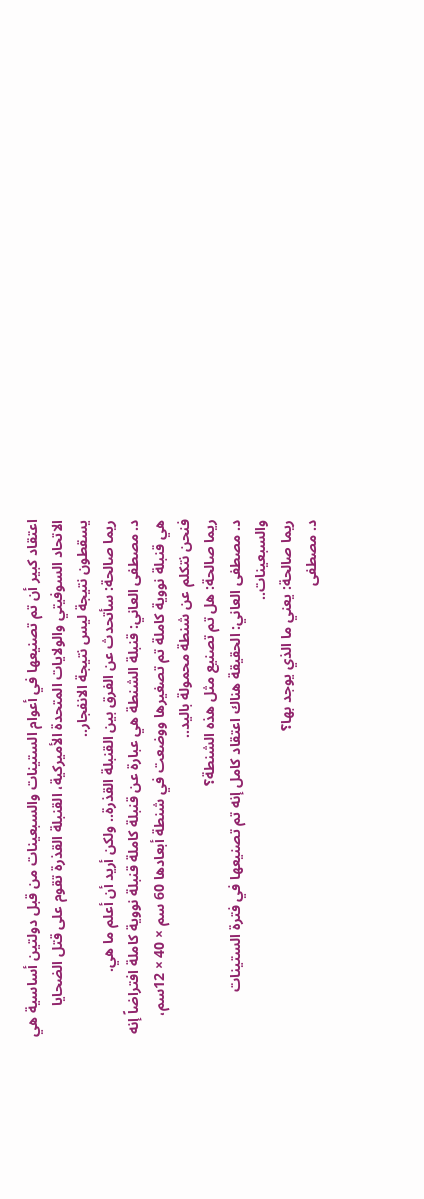اعتقاد كبير أن تم تصنيعها في أعوام الستينات والسبعينات من قبل دولتين أساسية هي الاتحاد السوفيتي والولايات المتحدة الأميركية، القنبلة القذرة تقوم على قتل الضحايا يسقطون نتيجة ليس نتيجة الانفجار..
ريما صالحة: سأتحدث عن الفرق بين القنبلة القذرة.. ولكن أريد أن أعلم ما هي.
د. مصطفى العاني: قنبلة الشنطة هي عبارة عن قنبلة كاملة قنبلة نووية كاملة افتراضاً إنه هي قنبلة نووية كاملة تم تصغيرها ووضعت في شنطة أبعادها 60 سم × 40 × 12سم، فنحن نتكلم عن شنطة محمولة باليد..
ريما صالحة: هل تم تصنيع مثل هذه الشنطة؟
د. مصطفى العاني: الحقيقة هناك اعتقاد كامل إنه تم تصنيعها في فترة الستينات والسبعينات..
ريما صالحة: يعني ما الذي يوجد بها؟
د. مصطفى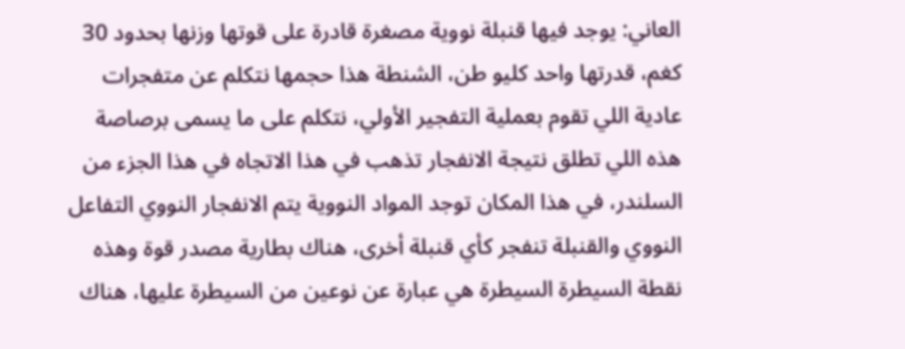العاني: يوجد فيها قنبلة نووية مصغرة قادرة على قوتها وزنها بحدود 30 كغم، قدرتها واحد كليو طن، الشنطة هذا حجمها نتكلم عن متفجرات عادية اللي تقوم بعملية التفجير الأولي، نتكلم على ما يسمى برصاصة هذه اللي تطلق نتيجة الانفجار تذهب في هذا الاتجاه في هذا الجزء من السلندر، في هذا المكان توجد المواد النووية يتم الانفجار النووي التفاعل النووي والقنبلة تنفجر كأي قنبلة أخرى، هناك بطارية مصدر قوة وهذه نقطة السيطرة السيطرة هي عبارة عن نوعين من السيطرة عليها، هناك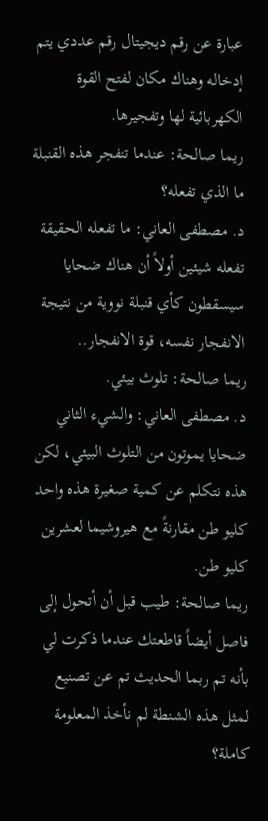عبارة عن رقم ديجيتال رقم عددي يتم إدخاله وهناك مكان لفتح القوة الكهربائية لها وتفجيرها.
ريما صالحة: عندما تنفجر هذه القنبلة ما الذي تفعله؟
د. مصطفى العاني: ما تفعله الحقيقة تفعله شيئين أولاً أن هناك ضحايا سيسقطون كأي قنبلة نووية من نتيجة الانفجار نفسه، قوة الانفجار..
ريما صالحة: تلوث بيئي.
د. مصطفى العاني: والشيء الثاني ضحايا يموتون من التلوث البيئي، لكن هذه نتكلم عن كمية صغيرة هذه واحد كليو طن مقارنةً مع هيروشيما لعشرين كليو طن.
ريما صالحة: طيب قبل أن أتحول إلى فاصل أيضاً قاطعتك عندما ذكرت لي بأنه تم ربما الحديث تم عن تصنيع لمثل هذه الشنطة لم نأخذ المعلومة كاملة؟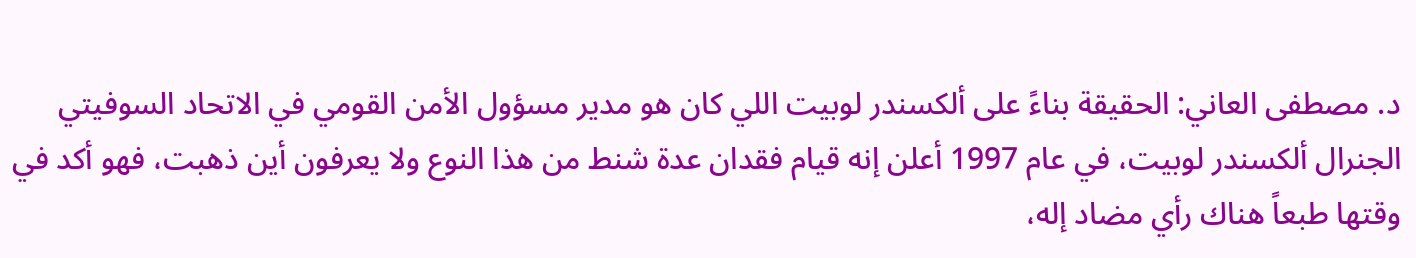د. مصطفى العاني: الحقيقة بناءً على ألكسندر لوبيت اللي كان هو مدير مسؤول الأمن القومي في الاتحاد السوفيتي الجنرال ألكسندر لوبيت، في عام 1997 أعلن إنه قيام فقدان عدة شنط من هذا النوع ولا يعرفون أين ذهبت، فهو أكد في وقتها طبعاً هناك رأي مضاد إله،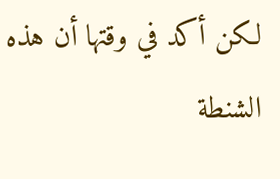لكن أكد في وقتها أن هذه الشنطة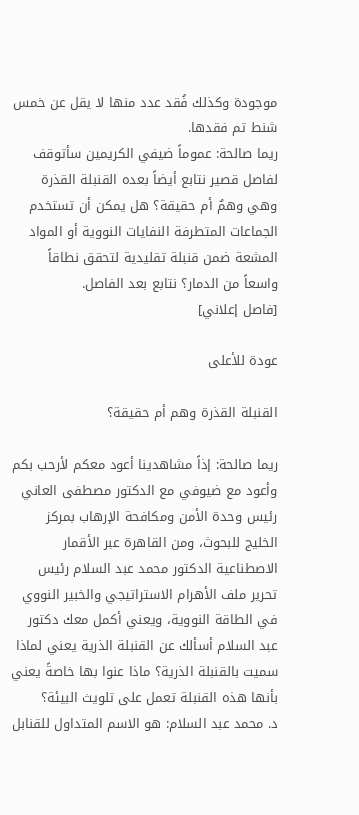موجودة وكذلك فُقد عدد منها لا يقل عن خمس شنط تم فقدها.
ريما صالحة: عموماً ضيفي الكريمين سأتوقف لفاصل قصير نتابع أيضاً بعده القنبلة القذرة وهي وهمٌ أم حقيقة؟ هل يمكن أن تستخدم الجماعات المتطرفة النفايات النووية أو المواد المشعة ضمن قنبلة تقليدية لتحقق نطاقاً واسعاً من الدمار؟ نتابع بعد الفاصل.
[فاصل إعلاني]

عودة للأعلى

القنبلة القذرة وهم أم حقيقة؟

ريما صالحة: إذاً مشاهدينا أعود معكم لأرحب بكم وأعود مع ضيوفي مع الدكتور مصطفى العاني رئيس وحدة الأمن ومكافحة الإرهاب بمركز الخليج للبحوث، ومن القاهرة عبر الأقمار الاصطناعية الدكتور محمد عبد السلام رئيس تحرير ملف الأهرام الاستراتيجي والخبير النووي في الطاقة النووية، ويعني أكمل معك دكتور عبد السلام أسألك عن القنبلة الذرية يعني لماذا سميت بالقنبلة الذرية؟ ماذا عنوا بها خاصةً يعني بأنها هذه القنبلة تعمل على تلويث البيئة؟
د. محمد عبد السلام: هو الاسم المتداول للقنابل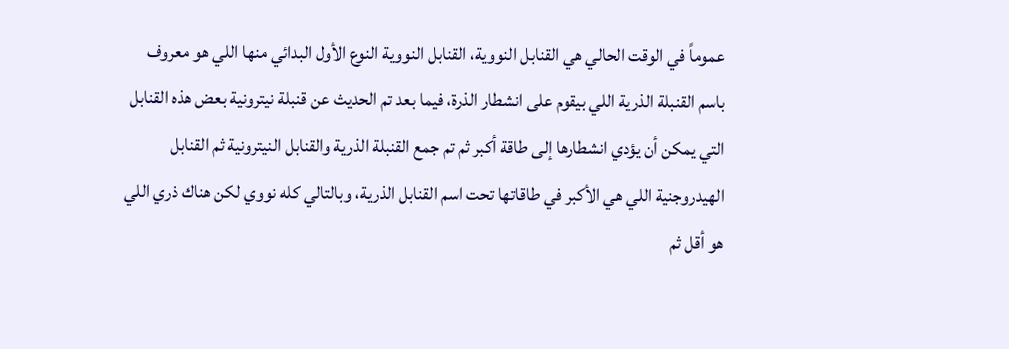عموماً في الوقت الحالي هي القنابل النووية، القنابل النووية النوع الأول البدائي منها اللي هو معروف باسم القنبلة الذرية اللي بيقوم على انشطار الذرة، فيما بعد تم الحديث عن قنبلة نيترونية بعض هذه القنابل التي يمكن أن يؤدي انشطارها إلى طاقة أكبر ثم تم جمع القنبلة الذرية والقنابل النيترونية ثم القنابل الهيدروجنية اللي هي الأكبر في طاقاتها تحت اسم القنابل الذرية، وبالتالي كله نووي لكن هناك ذري اللي هو أقل ثم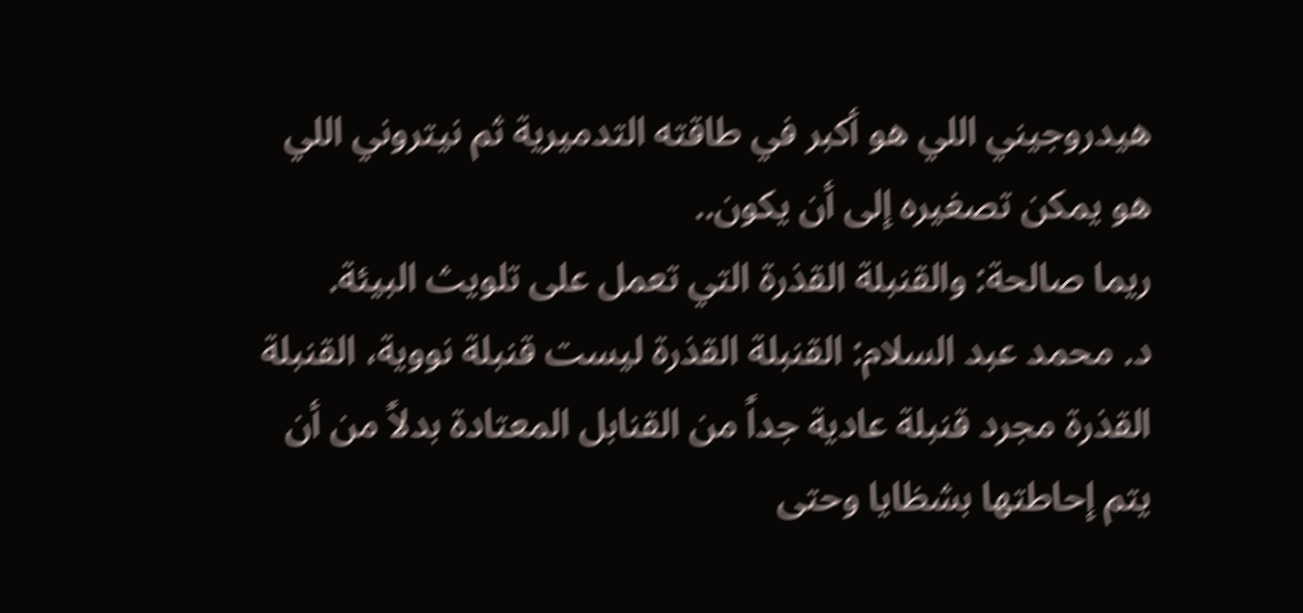هيدروجيني اللي هو أكبر في طاقته التدميرية ثم نيتروني اللي هو يمكن تصغيره إلى أن يكون..
ريما صالحة: والقنبلة القذرة التي تعمل على تلويث البيئة.
د. محمد عبد السلام: القنبلة القذرة ليست قنبلة نووية، القنبلة القذرة مجرد قنبلة عادية جداً من القنابل المعتادة بدلاً من أن يتم إحاطتها بشظايا وحتى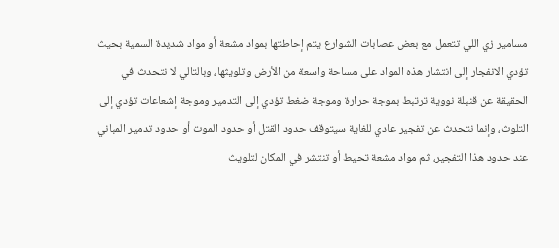مسامير زي اللي تتعمل مع بعض عصابات الشوارع يتم إحاطتها بمواد مشعة أو مواد شديدة السمية بحيث تؤدي الانفجار إلى انتشار هذه المواد على مساحة واسعة من الأرض وتلويثها، وبالتالي لا نتحدث في الحقيقة عن قنبلة نووية ترتبط بموجة حرارة وموجة ضغط تؤدي إلى التدمير وموجة إشعاعات تؤدي إلى التلوث، وإنما نتحدث عن تفجير عادي للغاية سيتوقف حدود القتل أو حدود الموت أو حدود تدمير المباني عند حدود هذا التفجير، ثم مواد مشعة تحيط أو تنتشر في المكان لتلويث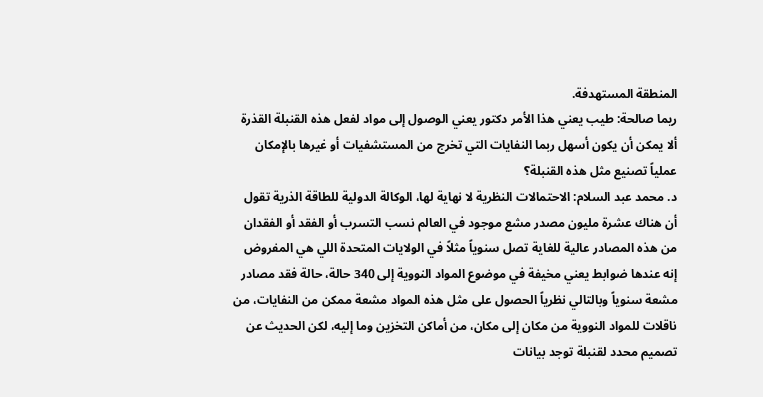المنطقة المستهدفة.
ريما صالحة: طيب يعني هذا الأمر دكتور يعني الوصول إلى مواد لفعل هذه القنبلة القذرة ألا يمكن أن يكون أسهل ربما النفايات التي تخرج من المستشفيات أو غيرها بالإمكان عملياً تصنيع مثل هذه القنبلة؟
د. محمد عبد السلام: الاحتمالات النظرية لا نهاية لها، الوكالة الدولية للطاقة الذرية تقول أن هناك عشرة مليون مصدر مشع موجود في العالم نسب التسرب أو الفقد أو الفقدان من هذه المصادر عالية للغاية تصل سنوياً مثلاً في الولايات المتحدة اللي هي المفروض إنه عندها ضوابط يعني مخيفة في موضوع المواد النووية إلى 340 حالة، حالة فقد مصادر مشعة سنوياً وبالتالي نظرياً الحصول على مثل هذه المواد مشعة ممكن من النفايات، من ناقلات للمواد النووية من مكان إلى مكان، من أماكن التخزين وما إليه، لكن الحديث عن تصميم محدد لقنبلة توجد بيانات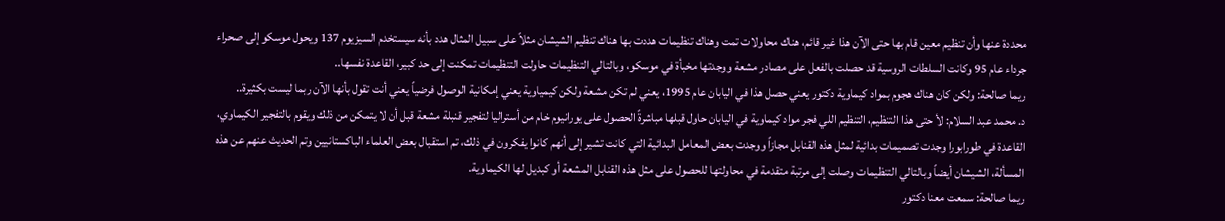محددة عنها وأن تنظيم معين قام بها حتى الآن هذا غير قائم، هناك محاولات تمت وهناك تنظيمات هددت بها هناك تنظيم الشيشان مثلاً على سبيل المثال هدد بأنه سيستخدم السيزيوم 137 ويحول موسكو إلى صحراء جرداء عام 95 وكانت السلطات الروسية قد حصلت بالفعل على مصادر مشعة ووجدتها مخبأة في موسكو، وبالتالي التنظيمات حاولت التنظيمات تمكنت إلى حد كبير، القاعدة نفسها..
ريما صالحة: ولكن كان هناك هجوم بمواد كيماوية دكتور يعني حصل هذا في اليابان عام 1995، يعني لم تكن مشعة ولكن كيمياوية يعني إمكانية الوصول فرضياً يعني أنت تقول بأنها الآن ربما ليست بكثيرة..
د. محمد عبد السلام: لأ حتى هذا التنظيم، التنظيم اللي فجر مواد كيماوية في اليابان حاول قبلها مباشرةً الحصول على يورانيوم خام من أستراليا لتفجير قنبلة مشعة قبل أن لا يتمكن من ذلك ويقوم بالتفجير الكيماوي، القاعدة في طورابورا وجدت تصميمات بدائية لمثل هذه القنابل مجازاً ووجدت بعض المعامل البدائية التي كانت تشير إلى أنهم كانوا يفكرون في ذلك، تم استقبال بعض العلماء الباكستانيين وتم الحديث عنهم عن هذه المسألة، الشيشان أيضاً وبالتالي التنظيمات وصلت إلى مرتبة متقدمة في محاولتها للحصول على مثل هذه القنابل المشعة أو كبديل لها الكيماوية.
ريما صالحة: سمعت معنا دكتور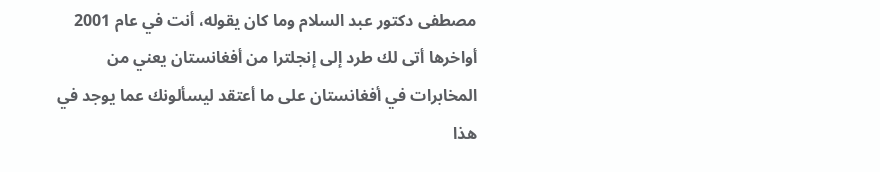مصطفى دكتور عبد السلام وما كان يقوله، أنت في عام 2001 أواخرها أتى لك طرد إلى إنجلترا من أفغانستان يعني من المخابرات في أفغانستان على ما أعتقد ليسألونك عما يوجد في هذا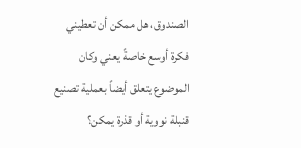الصندوق، هل ممكن أن تعطيني فكرة أوسع خاصةً يعني وكان الموضوع يتعلق أيضاً بعملية تصنيع قنبلة نووية أو قذرة يمكن؟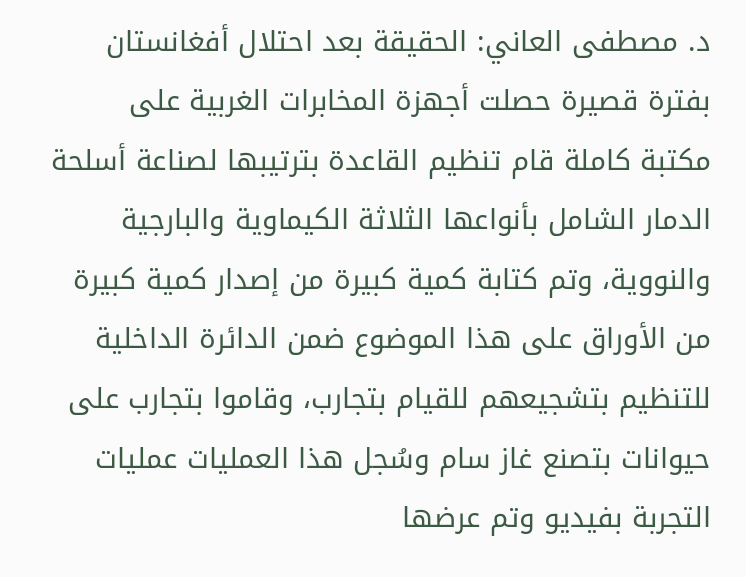د. مصطفى العاني: الحقيقة بعد احتلال أفغانستان بفترة قصيرة حصلت أجهزة المخابرات الغربية على مكتبة كاملة قام تنظيم القاعدة بترتيبها لصناعة أسلحة الدمار الشامل بأنواعها الثلاثة الكيماوية والبارجية والنووية، وتم كتابة كمية كبيرة من إصدار كمية كبيرة من الأوراق على هذا الموضوع ضمن الدائرة الداخلية للتنظيم بتشجيعهم للقيام بتجارب، وقاموا بتجارب على حيوانات بتصنع غاز سام وسُجل هذا العمليات عمليات التجربة بفيديو وتم عرضها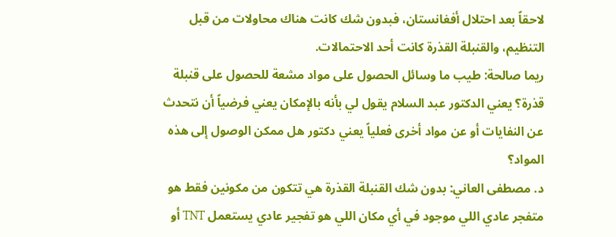لاحقاً بعد احتلال أفغانستان، فبدون شك كانت هناك محاولات من قبل التنظيم، والقنبلة القذرة كانت أحد الاحتمالات.
ريما صالحة: طيب ما وسائل الحصول على مواد مشعة للحصول على قنبلة قذرة؟ يعني الدكتور عبد السلام يقول لي بأنه بالإمكان يعني فرضياً أن نتحدث عن النفايات أو عن مواد أخرى فعلياً يعني دكتور هل ممكن الوصول إلى هذه المواد؟
د. مصطفى العاني: بدون شك القنبلة القذرة هي تتكون من مكونين فقط هو متفجر عادي اللي موجود في أي مكان اللي هو تفجير عادي يستعمل TNT أو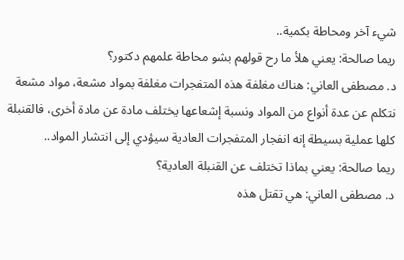شيء آخر ومحاطة بكمية..
ريما صالحة: يعني هلأ ما رح قولهم بشو محاطة علمهم دكتور؟
د. مصطفى العاني: هناك مغلفة هذه المتفجرات مغلفة بمواد مشعة، مواد مشعة نتكلم عن عدة أنواع من المواد ونسبة إشعاعها يختلف مادة عن مادة أخرى، فالقنبلة كلها عملية بسيطة إنه انفجار المتفجرات العادية سيؤدي إلى انتشار المواد..
ريما صالحة: يعني بماذا تختلف عن القنبلة العادية؟
د. مصطفى العاني: هي تقتل هذه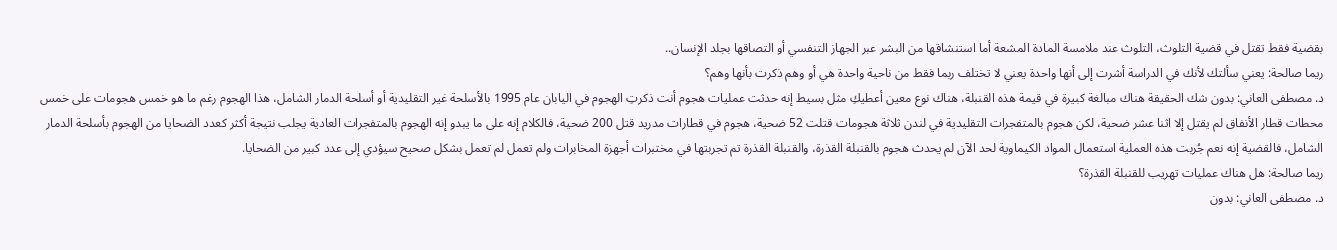بقضية فقط تقتل في قضية التلوث، التلوث عند ملامسة المادة المشعة أما استنشاقها من البشر عبر الجهاز التنفسي أو التصاقها بجلد الإنسان..
ريما صالحة: يعني سألتك لأنك في الدراسة أشرت إلى أنها واحدة يعني لا تختلف ربما فقط من ناحية واحدة هي أو وهم ذكرت بأنها وهم؟
د. مصطفى العاني: بدون شك الحقيقة هناك مبالغة كبيرة في قيمة هذه القنبلة، هناك نوع معين أعطيكِ مثل بسيط إنه حدثت عمليات هجوم أنت ذكرتِ الهجوم في اليابان عام 1995 بالأسلحة غير التقليدية أو أسلحة الدمار الشامل، هذا الهجوم رغم ما هو خمس هجومات على خمس محطات قطار الأنفاق لم يقتل إلا اثنا عشر ضحية، لكن هجوم بالمتفجرات التقليدية في لندن ثلاثة هجومات قتلت 52 ضحية، هجوم في قطارات مدريد قتل 200 ضحية، فالكلام إنه على ما يبدو إنه الهجوم بالمتفجرات العادية يجلب نتيجة أكثر كعدد الضحايا من الهجوم بأسلحة الدمار الشامل، فالقضية إنه نعم جُربت هذه العملية استعمال المواد الكيماوية لحد الآن لم يحدث هجوم بالقنبلة القذرة، والقنبلة القذرة تم تجربتها في مختبرات أجهزة المخابرات ولم تعمل لم تعمل بشكل صحيح سيؤدي إلى عدد كبير من الضحايا.
ريما صالحة: هل هناك عمليات تهريب للقنبلة القذرة؟
د. مصطفى العاني: بدون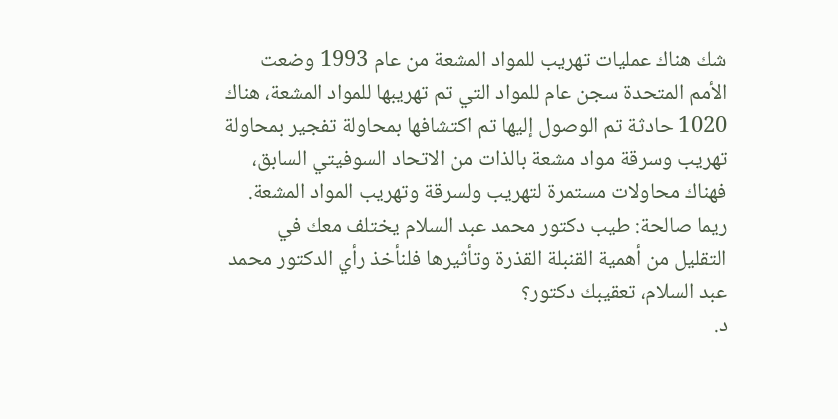شك هناك عمليات تهريب للمواد المشعة من عام 1993 وضعت الأمم المتحدة سجن عام للمواد التي تم تهريبها للمواد المشعة، هناك 1020 حادثة تم الوصول إليها تم اكتشافها بمحاولة تفجير بمحاولة تهريب وسرقة مواد مشعة بالذات من الاتحاد السوفيتي السابق، فهناك محاولات مستمرة لتهريب ولسرقة وتهريب المواد المشعة.
ريما صالحة: طيب دكتور محمد عبد السلام يختلف معك في التقليل من أهمية القنبلة القذرة وتأثيرها فلنأخذ رأي الدكتور محمد عبد السلام، تعقيبك دكتور؟
د.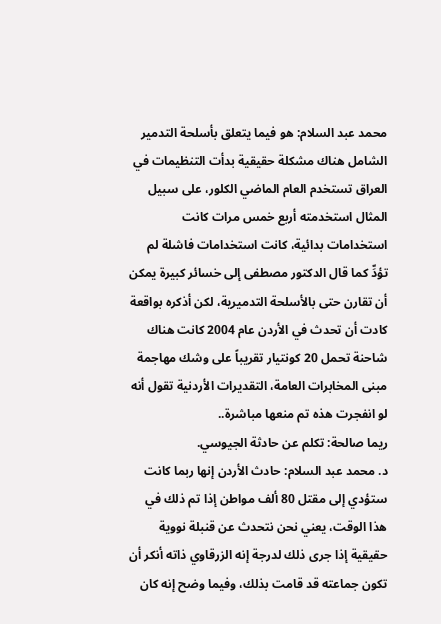محمد عبد السلام: هو فيما يتعلق بأسلحة التدمير الشامل هناك مشكلة حقيقية بدأت التنظيمات في العراق تستخدم العام الماضي الكلور، على سبيل المثال استخدمته أربع خمس مرات كانت استخدامات بدائية، كانت استخدامات فاشلة لم تؤدِّ كما قال الدكتور مصطفى إلى خسائر كبيرة يمكن أن تقارن حتى بالأسلحة التدميرية، لكن أذكره بواقعة كادت أن تحدث في الأردن عام 2004 كانت هناك شاحنة تحمل 20 كونتيار تقريباً على وشك مهاجمة مبنى المخابرات العامة، التقديرات الأردنية تقول أنه لو انفجرت هذه تم منعها مباشرة..
ريما صالحة: تكلم عن حادثة الجيوسي.
د. محمد عبد السلام: حادث الأردن إنها ربما كانت ستؤدي إلى مقتل 80 ألف مواطن إذا تم ذلك في هذا الوقت، يعني نحن نتحدث عن قنبلة نووية حقيقية إذا جرى ذلك لدرجة إنه الزرقاوي ذاته أنكر أن تكون جماعته قد قامت بذلك، وفيما وضح إنه كان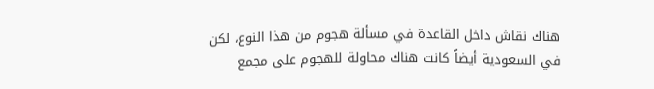هناك نقاش داخل القاعدة في مسألة هجوم من هذا النوع، لكن في السعودية أيضاً كانت هناك محاولة للهجوم على مجمع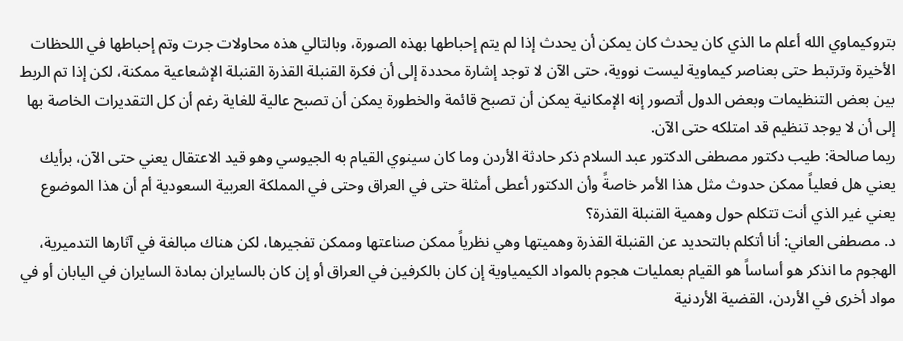بتروكيماوي الله أعلم ما الذي كان يحدث كان يمكن أن يحدث إذا لم يتم إحباطها بهذه الصورة، وبالتالي هذه محاولات جرت وتم إحباطها في اللحظات الأخيرة وترتبط حتى بعناصر كيماوية ليست نووية، حتى الآن لا توجد إشارة محددة إلى أن فكرة القنبلة القذرة القنبلة الإشعاعية ممكنة، لكن إذا تم الربط بين بعض التنظيمات وبعض الدول أتصور إنه الإمكانية يمكن أن تصبح قائمة والخطورة يمكن أن تصبح عالية للغاية رغم أن كل التقديرات الخاصة بها إلى أن لا يوجد تنظيم قد امتلكه حتى الآن.
ريما صالحة: طيب دكتور مصطفى الدكتور عبد السلام ذكر حادثة الأردن وما كان سينوي القيام به الجيوسي وهو قيد الاعتقال يعني حتى الآن، برأيك يعني هل فعلياً ممكن حدوث مثل هذا الأمر خاصةً وأن الدكتور أعطى أمثلة حتى في العراق وحتى في المملكة العربية السعودية أم أن هذا الموضوع يعني غير الذي أنت تتكلم حول وهمية القنبلة القذرة؟
د. مصطفى العاني: أنا أتكلم بالتحديد عن القنبلة القذرة وهميتها وهي نظرياً ممكن صناعتها وممكن تفجيرها، لكن هناك مبالغة في آثارها التدميرية، الهجوم ما انذكر هو أساساً هو القيام بعمليات هجوم بالمواد الكيمياوية إن كان بالكرفين في العراق أو إن كان بالسايران بمادة السايران في اليابان أو في مواد أخرى في الأردن، القضية الأردنية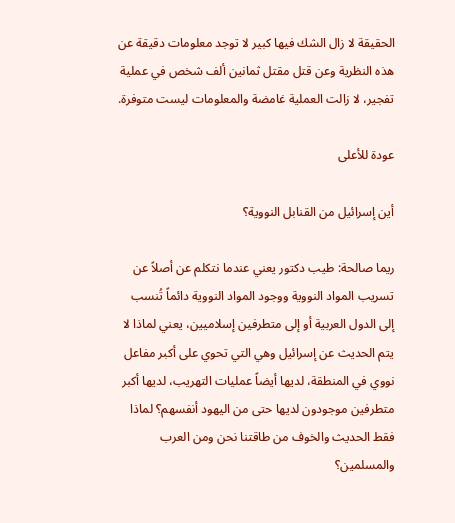الحقيقة لا زال الشك فيها كبير لا توجد معلومات دقيقة عن هذه النظرية وعن قتل مقتل ثمانين ألف شخص في عملية تفجير، لا زالت العملية غامضة والمعلومات ليست متوفرة.

عودة للأعلى

أين إسرائيل من القنابل النووية؟

ريما صالحة: طيب دكتور يعني عندما نتكلم عن أصلاً عن تسريب المواد النووية ووجود المواد النووية دائماً تُنسب إلى الدول العربية أو إلى متطرفين إسلاميين، يعني لماذا لا يتم الحديث عن إسرائيل وهي التي تحوي على أكبر مفاعل نووي في المنطقة، لديها أيضاً عمليات التهريب، لديها أكبر متطرفين موجودون لديها حتى من اليهود أنفسهم؟ لماذا فقط الحديث والخوف من طاقتنا نحن ومن العرب والمسلمين؟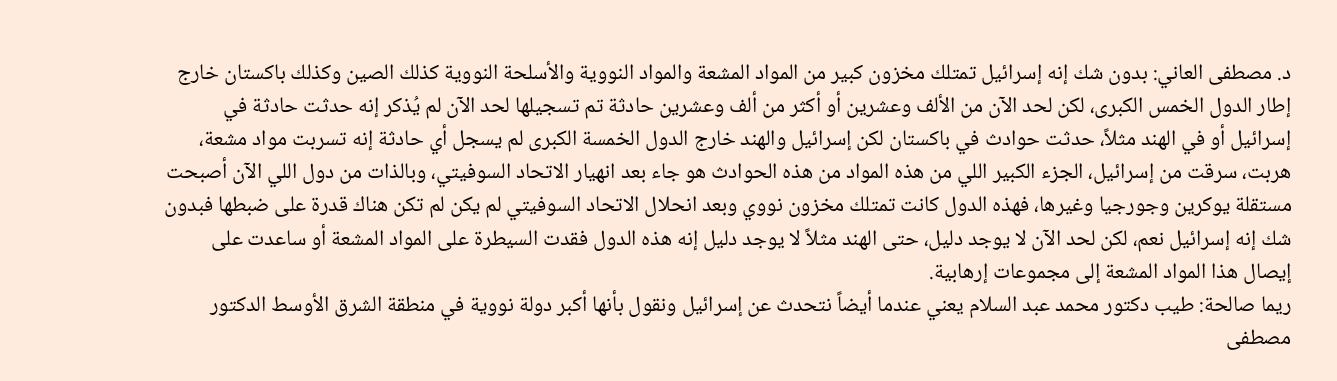د. مصطفى العاني: بدون شك إنه إسرائيل تمتلك مخزون كبير من المواد المشعة والمواد النووية والأسلحة النووية كذلك الصين وكذلك باكستان خارج إطار الدول الخمس الكبرى، لكن لحد الآن من الألف وعشرين أو أكثر من ألف وعشرين حادثة تم تسجيلها لحد الآن لم يُذكر إنه حدثت حادثة في إسرائيل أو في الهند مثلاً، حدثت حوادث في باكستان لكن إسرائيل والهند خارج الدول الخمسة الكبرى لم يسجل أي حادثة إنه تسربت مواد مشعة، هربت، سرقت من إسرائيل، الجزء الكبير اللي من هذه المواد من هذه الحوادث هو جاء بعد انهيار الاتحاد السوفيتي، وبالذات من دول اللي الآن أصبحت مستقلة يوكرين وجورجيا وغيرها، فهذه الدول كانت تمتلك مخزون نووي وبعد انحلال الاتحاد السوفيتي لم يكن لم تكن هناك قدرة على ضبطها فبدون شك إنه إسرائيل نعم، لكن لحد الآن لا يوجد دليل، حتى الهند مثلاً لا يوجد دليل إنه هذه الدول فقدت السيطرة على المواد المشعة أو ساعدت على إيصال هذا المواد المشعة إلى مجموعات إرهابية.
ريما صالحة: طيب دكتور محمد عبد السلام يعني عندما أيضاً نتحدث عن إسرائيل ونقول بأنها أكبر دولة نووية في منطقة الشرق الأوسط الدكتور مصطفى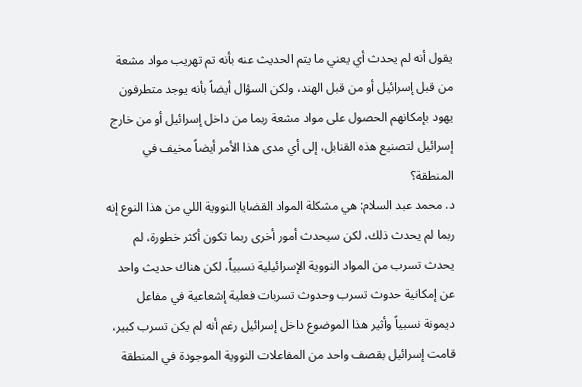يقول أنه لم يحدث أي يعني ما يتم الحديث عنه بأنه تم تهريب مواد مشعة من قبل إسرائيل أو من قبل الهند، ولكن السؤال أيضاً بأنه يوجد متطرفون يهود بإمكانهم الحصول على مواد مشعة ربما من داخل إسرائيل أو من خارج إسرائيل لتصنيع هذه القنابل، إلى أي مدى هذا الأمر أيضاً مخيف في المنطقة؟
د. محمد عبد السلام: هي مشكلة المواد القضايا النووية اللي من هذا النوع إنه ربما لم يحدث ذلك، لكن سيحدث أمور أخرى ربما تكون أكثر خطورة، لم يحدث تسرب من المواد النووية الإسرائيلية نسبياً، لكن هناك حديث واحد عن إمكانية حدوث تسرب وحدوث تسربات فعلية إشعاعية في مفاعل ديمونة نسبياً وأثير هذا الموضوع داخل إسرائيل رغم أنه لم يكن تسرب كبير، قامت إسرائيل بقصف واحد من المفاعلات النووية الموجودة في المنطقة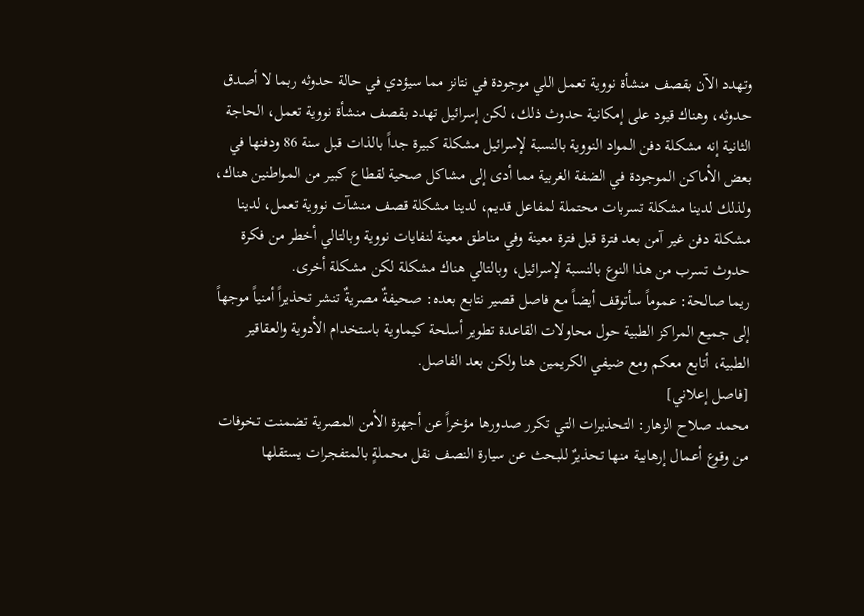وتهدد الآن بقصف منشأة نووية تعمل اللي موجودة في نتانز مما سيؤدي في حالة حدوثه ربما لا أصدق حدوثه، وهناك قيود على إمكانية حدوث ذلك، لكن إسرائيل تهدد بقصف منشأة نووية تعمل، الحاجة الثانية إنه مشكلة دفن المواد النووية بالنسبة لإسرائيل مشكلة كبيرة جداً بالذات قبل سنة 86 ودفنها في بعض الأماكن الموجودة في الضفة الغربية مما أدى إلى مشاكل صحية لقطاع كبير من المواطنين هناك، ولذلك لدينا مشكلة تسربات محتملة لمفاعل قديم، لدينا مشكلة قصف منشآت نووية تعمل، لدينا مشكلة دفن غير آمن بعد فترة قبل فترة معينة وفي مناطق معينة لنفايات نووية وبالتالي أخطر من فكرة حدوث تسرب من هذا النوع بالنسبة لإسرائيل، وبالتالي هناك مشكلة لكن مشكلة أخرى.
ريما صالحة: عموماً سأتوقف أيضاً مع فاصل قصير نتابع بعده: صحيفةٌ مصريةٌ تنشر تحذيراً أمنياً موجهاً إلى جميع المراكز الطبية حول محاولات القاعدة تطوير أسلحة كيماوية باستخدام الأدوية والعقاقير الطبية، أتابع معكم ومع ضيفي الكريمين هنا ولكن بعد الفاصل.
[فاصل إعلاني]
محمد صلاح الزهار: التحذيرات التي تكرر صدورها مؤخراً عن أجهزة الأمن المصرية تضمنت تخوفات من وقوع أعمال إرهابية منها تحذيرٌ للبحث عن سيارة النصف نقل محملةٍ بالمتفجرات يستقلها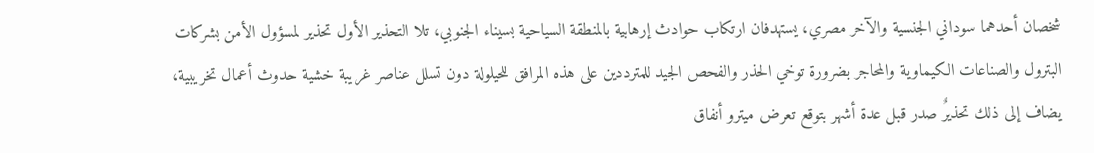شخصان أحدهما سوداني الجنسية والآخر مصري، يستهدفان ارتكاب حوادث إرهابية بالمنطقة السياحية بسيناء الجنوبي، تلا التحذير الأول تحذير لمسؤول الأمن بشركات البترول والصناعات الكيماوية والمحاجر بضرورة توخي الحذر والفحص الجيد للمترددين على هذه المرافق للحيلولة دون تسلل عناصر غريبة خشية حدوث أعمال تخريبية، يضاف إلى ذلك تحذيرٌ صدر قبل عدة أشهر بتوقع تعرض ميترو أنفاق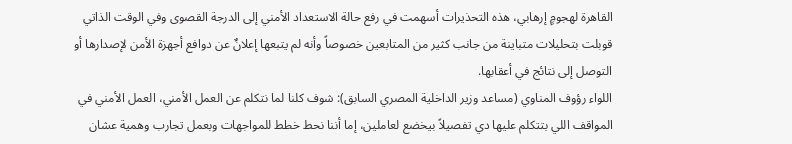القاهرة لهجومٍ إرهابي، هذه التحذيرات أسهمت في رفع حالة الاستعداد الأمني إلى الدرجة القصوى وفي الوقت الذاتي قوبلت بتحليلات متباينة من جانب كثير من المتابعين خصوصاً وأنه لم يتبعها إعلانٌ عن دوافع أجهزة الأمن لإصدارها أو التوصل إلى نتائج في أعقابها.
اللواء رؤوف المناوي (مساعد وزير الداخلية المصري السابق): شوف كلنا لما نتكلم عن العمل الأمني، العمل الأمني في المواقف اللي بتتكلم عليها دي تفصيلاً بيخضع لعاملين، إما أننا نحط خطط للمواجهات وبعمل تجارب وهمية عشان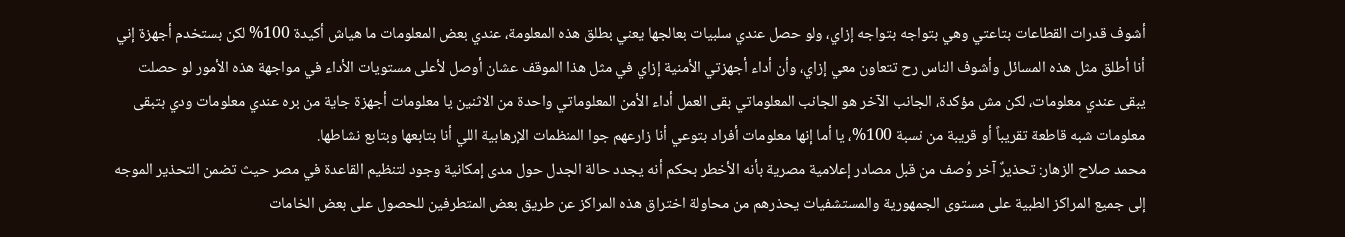أشوف قدرات القطاعات بتاعتي وهي بتواجه بتواجه إزاي، ولو حصل عندي سلبيات بعالجها يعني بطلق هذه المعلومة، عندي بعض المعلومات ما هياش أكيدة 100% لكن بستخدم أجهزة إني أنا أطلق مثل هذه المسائل وأشوف الناس رح تتعاون معي إزاي، وأن أداء أجهزتي الأمنية إزاي في مثل هذا الموقف عشان أوصل لأعلى مستويات الأداء في مواجهة هذه الأمور لو حصلت يبقى عندي معلومات، لكن مش مؤكدة، الجانب الآخر هو الجانب المعلوماتي بقى العمل أداء الأمن المعلوماتي واحدة من الاثنين يا معلومات أجهزة جاية من بره عندي معلومات ودي بتبقى معلومات شبه قاطعة تقريباً أو قريبة من نسبة 100%، يا أما إنها معلومات أفراد بتوعي أنا زارعهم جوا المنظمات الإرهابية اللي أنا بتابعها وبتابع نشاطها.
محمد صلاح الزهار: تحذيرٌ آخر وُصف من قبل مصادر إعلامية مصرية بأنه الأخطر بحكم أنه يجدد حالة الجدل حول مدى إمكانية وجود لتنظيم القاعدة في مصر حيث تضمن التحذير الموجه إلى جميع المراكز الطبية على مستوى الجمهورية والمستشفيات يحذرهم من محاولة اختراق هذه المراكز عن طريق بعض المتطرفين للحصول على بعض الخامات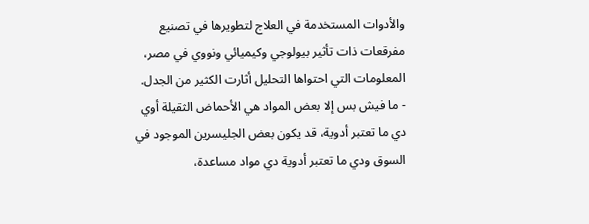والأدوات المستخدمة في العلاج لتطويرها في تصنيع مفرقعات ذات تأثير بيولوجي وكيميائي ونووي في مصر، المعلومات التي احتواها التحليل أثارت الكثير من الجدل.
- ما فيش بس إلا بعض المواد هي الأحماض الثقيلة أوي دي ما تعتبر أدوية، قد يكون بعض الجليسرين الموجود في السوق ودي ما تعتبر أدوية دي مواد مساعدة،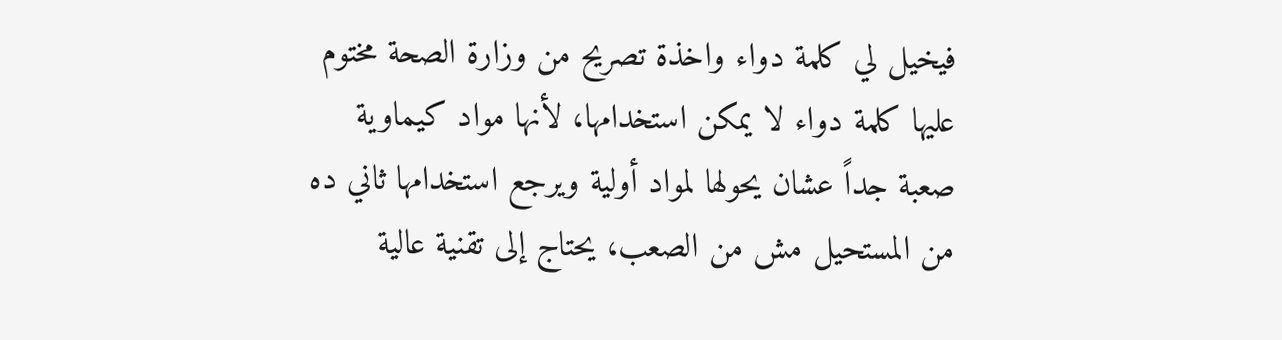فيخيل لي كلمة دواء واخذة تصريح من وزارة الصحة مختوم عليها كلمة دواء لا يمكن استخدامها، لأنها مواد كيماوية صعبة جداً عشان يحولها لمواد أولية ويرجع استخدامها ثاني ده من المستحيل مش من الصعب، يحتاج إلى تقنية عالية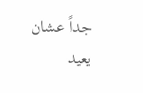جداً عشان يعيد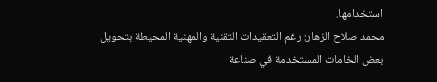استخدامها.
محمد صلاح الزهار: رغم التعقيدات التقنية والمهنية المحيطة بتحويل بعض الخامات المستخدمة في صناعة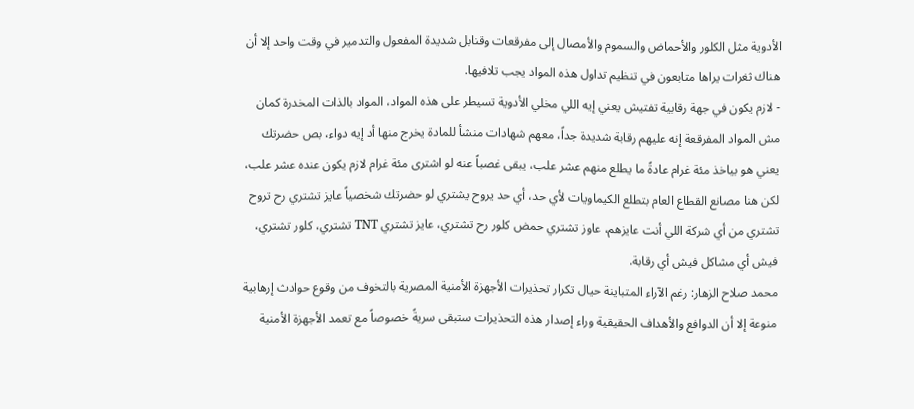الأدوية مثل الكلور والأحماض والسموم والأمصال إلى مفرقعات وقنابل شديدة المفعول والتدمير في وقت واحد إلا أن هناك ثغرات يراها متابعون في تنظيم تداول هذه المواد يجب تلافيها.
- لازم يكون في جهة رقابية تفتيش يعني إيه اللي مخلي الأدوية تسيطر على هذه المواد، المواد بالذات المخدرة كمان مش المواد المفرقعة إنه عليهم رقابة شديدة جداً، معهم شهادات منشأ للمادة يخرج منها أد إيه دواء، بص حضرتك يعني هو بياخذ مئة غرام عادةً ما يطلع منهم عشر علب، يبقى غصباً عنه لو اشترى مئة غرام لازم يكون عنده عشر علب، لكن هنا مصانع القطاع العام بتطلع الكيماويات لأي حد، أي حد يروح يشتري لو حضرتك شخصياً عايز تشتري رح تروح تشتري من أي شركة اللي أنت عايزهم، عاوز تشتري حمض كلور رح تشتري، عايز تشتري TNT تشتري، كلور تشتري، فيش أي مشاكل فيش أي رقابة.
محمد صلاح الزهار: رغم الآراء المتباينة حيال تكرار تحذيرات الأجهزة الأمنية المصرية بالتخوف من وقوع حوادث إرهابية منوعة إلا أن الدوافع والأهداف الحقيقية وراء إصدار هذه التحذيرات ستبقى سريةً خصوصاً مع تعمد الأجهزة الأمنية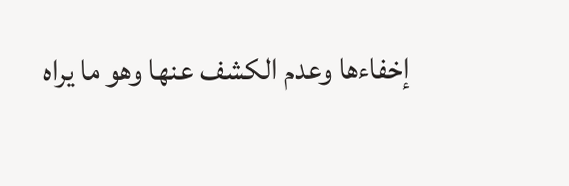إخفاءها وعدم الكشف عنها وهو ما يراه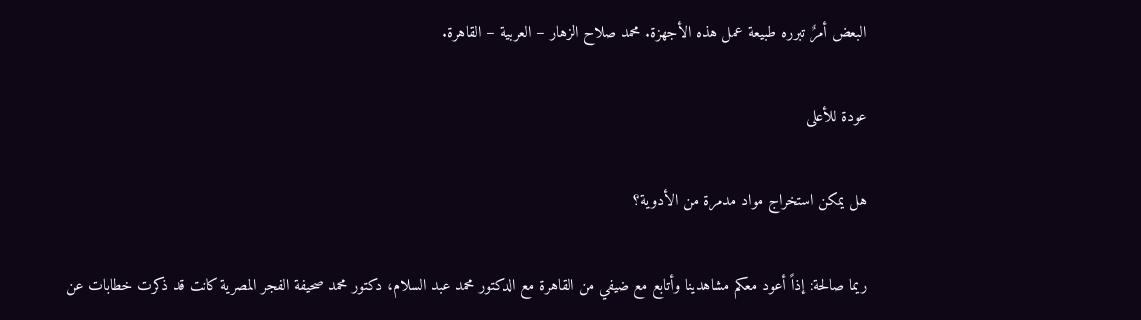البعض أمرٌ تبرره طبيعة عمل هذه الأجهزة. محمد صلاح الزهار – العربية – القاهرة.

عودة للأعلى

هل يمكن استخراج مواد مدمرة من الأدوية؟

ريما صالحة: إذاً أعود معكم مشاهدينا وأتابع مع ضيفي من القاهرة مع الدكتور محمد عبد السلام، دكتور محمد صحيفة الفجر المصرية كانت قد ذكرت خطابات عن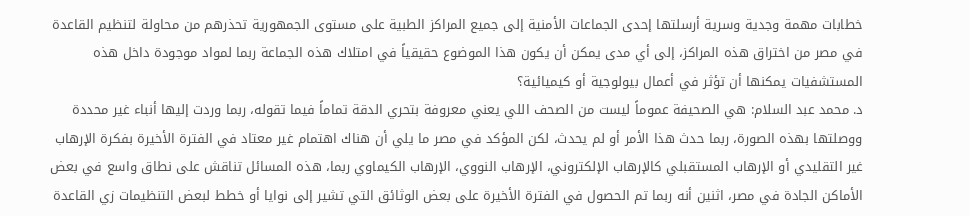خطابات مهمة وجدية وسرية أرسلتها إحدى الجماعات الأمنية إلى جميع المراكز الطبية على مستوى الجمهورية تحذرهم من محاولة لتنظيم القاعدة في مصر من اختراق هذه المراكز، إلى أي مدى يمكن أن يكون هذا الموضوع حقيقياً في امتلاك هذه الجماعة ربما لمواد موجودة داخل هذه المستشفيات يمكنها أن تؤثر في أعمال بيولوجية أو كيميائية؟
د. محمد عبد السلام: هي الصحيفة عموماً ليست من الصحف اللي يعني معروفة بتحري الدقة تماماً فيما تقوله، ربما وردت إليها أنباء غير محددة ووصلتها بهذه الصورة، ربما حدث هذا الأمر أو لم يحدث، لكن المؤكد في مصر ما يلي أن هناك اهتمام غير معتاد في الفترة الأخيرة بفكرة الإرهاب غير التقليدي أو الإرهاب المستقبلي كالإرهاب الإلكتروني، الإرهاب النووي، الإرهاب الكيماوي ربما، هذه المسائل تناقش على نطاق واسع في بعض الأماكن الجادة في مصر، اثنين أنه ربما تم الحصول في الفترة الأخيرة على بعض الوثائق التي تشير إلى نوايا أو خطط لبعض التنظيمات زي القاعدة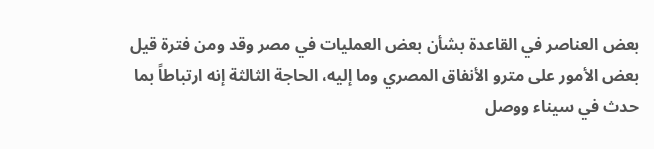بعض العناصر في القاعدة بشأن بعض العمليات في مصر وقد ومن فترة قيل بعض الأمور على مترو الأنفاق المصري وما إليه، الحاجة الثالثة إنه ارتباطاً بما حدث في سيناء ووصل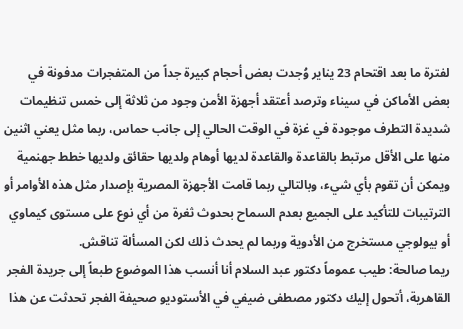لفترة ما بعد اقتحام 23 يناير وُجدت بعض أحجام كبيرة جداً من المتفجرات مدفونة في بعض الأماكن في سيناء وترصد أعتقد أجهزة الأمن وجود من ثلاثة إلى خمس تنظيمات شديدة التطرف موجودة في غزة في الوقت الحالي إلى جانب حماس، ربما مثل يعني اثنين منها على الأقل مرتبط بالقاعدة والقاعدة لديها أوهام ولديها حقائق ولديها خطط جهنمية ويمكن أن تقوم بأي شيء، وبالتالي ربما قامت الأجهزة المصرية بإصدار مثل هذه الأوامر أو الترتيبات للتأكيد على الجميع بعدم السماح بحدوث ثغرة من أي نوع على مستوى كيماوي أو بيولوجي مستخرج من الأدوية وربما لم يحدث ذلك لكن المسألة تناقش.
ريما صالحة: طيب عموماً دكتور عبد السلام أنا أنسب هذا الموضوع طبعاً إلى جريدة الفجر القاهرية، أتحول إليك دكتور مصطفى ضيفي في الأستوديو صحيفة الفجر تحدثت عن هذا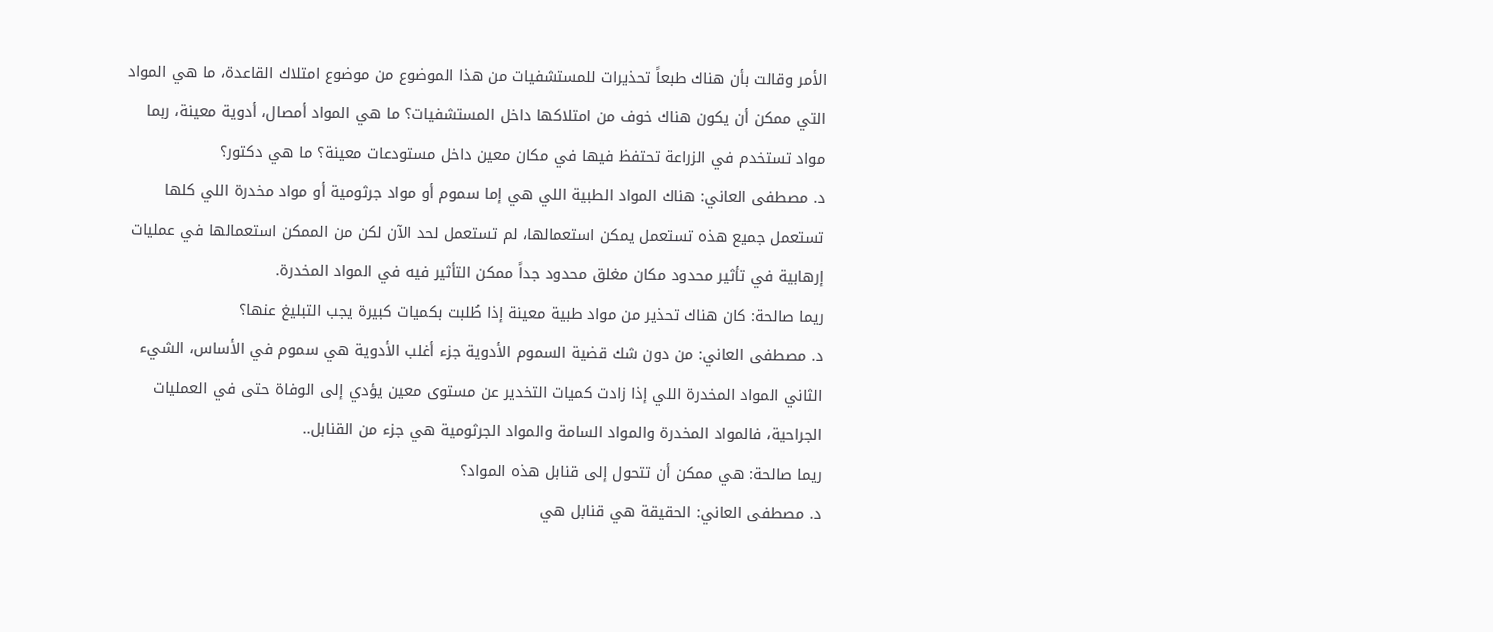الأمر وقالت بأن هناك طبعاً تحذيرات للمستشفيات من هذا الموضوع من موضوع امتلاك القاعدة، ما هي المواد التي ممكن أن يكون هناك خوف من امتلاكها داخل المستشفيات؟ ما هي المواد أمصال، أدوية معينة، ربما مواد تستخدم في الزراعة تحتفظ فيها في مكان معين داخل مستودعات معينة؟ ما هي دكتور؟
د. مصطفى العاني: هناك المواد الطبية اللي هي إما سموم أو مواد جرثومية أو مواد مخدرة اللي كلها تستعمل جميع هذه تستعمل يمكن استعمالها، لم تستعمل لحد الآن لكن من الممكن استعمالها في عمليات إرهابية في تأثير محدود مكان مغلق محدود جداً ممكن التأثير فيه في المواد المخدرة.
ريما صالحة: كان هناك تحذير من مواد طبية معينة إذا طُلبت بكميات كبيرة يجب التبليغ عنها؟
د. مصطفى العاني: من دون شك قضية السموم الأدوية جزء أغلب الأدوية هي سموم في الأساس، الشيء الثاني المواد المخدرة اللي إذا زادت كميات التخدير عن مستوى معين يؤدي إلى الوفاة حتى في العمليات الجراحية، فالمواد المخدرة والمواد السامة والمواد الجرثومية هي جزء من القنابل..
ريما صالحة: هي ممكن أن تتحول إلى قنابل هذه المواد؟
د. مصطفى العاني: الحقيقة هي قنابل هي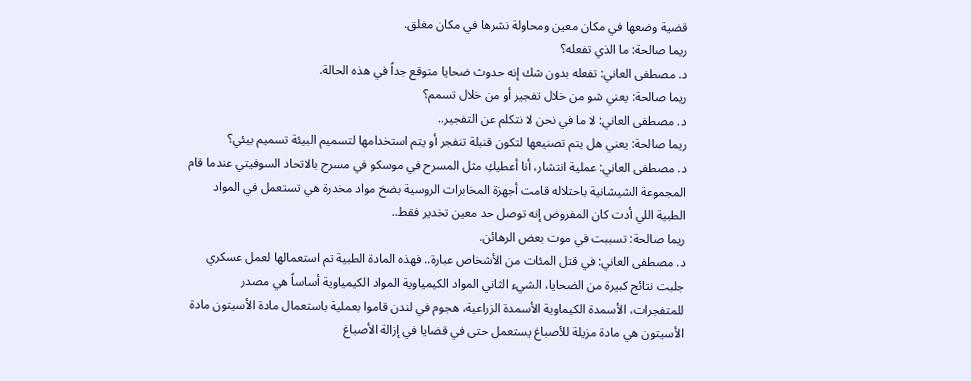قضية وضعها في مكان معين ومحاولة نشرها في مكان مغلق.
ريما صالحة: ما الذي تفعله؟
د. مصطفى العاني: تفعله بدون شك إنه حدوث ضحايا متوقع جداً في هذه الحالة.
ريما صالحة: يعني شو من خلال تفجير أو من خلال تسمم؟
د. مصطفى العاني: لا ما في نحن لا نتكلم عن التفجير..
ريما صالحة: يعني هل يتم تصنيعها لتكون قنبلة تنفجر أو يتم استخدامها لتسميم البيئة تسميم بيئي؟
د. مصطفى العاني: عملية انتشار، أنا أعطيكِ مثل المسرح في موسكو في مسرح بالاتحاد السوفيتي عندما قام المجموعة الشيشانية باحتلاله قامت أجهزة المخابرات الروسية بضخ مواد مخدرة هي تستعمل في المواد الطبية اللي أدت كان المفروض إنه توصل حد معين تخدير فقط..
ريما صالحة: تسببت في موت بعض الرهائن.
د. مصطفى العاني: في قتل المئات من الأشخاص عبارة.. فهذه المادة الطبية تم استعمالها لعمل عسكري جلبت نتائج كبيرة من الضحايا، الشيء الثاني المواد الكيمياوية المواد الكيمياوية أساساً هي مصدر للمتفجرات، الأسمدة الكيماوية الأسمدة الزراعية، هجوم في لندن قاموا بعملية باستعمال مادة الأسيتون مادة الأسيتون هي مادة مزيلة للأصباغ يستعمل حتى في قضايا في إزالة الأصباغ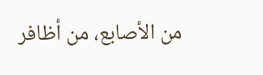من الأصابع، من أظافر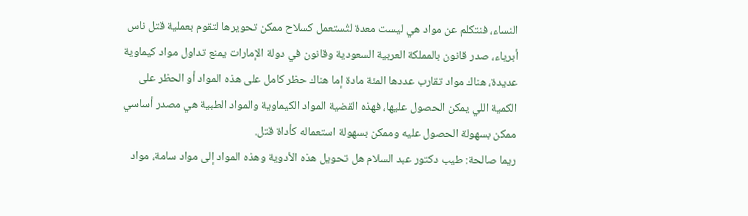النساء، فنتكلم عن مواد هي ليست معدة لتُستعمل كسلاح ممكن تحويرها لتقوم بعملية قتل ناس أبرياء، صدر قانون بالمملكة العربية السعودية وقانون في دولة الإمارات يمنع تداول مواد كيماوية عديدة، هناك مواد تقارب عددها المئة مادة إما هناك حظر كامل على هذه المواد أو الحظر على الكمية اللي يمكن الحصول عليها، فهذه القضية المواد الكيماوية والمواد الطبية هي مصدر أساسي ممكن بسهولة الحصول عليه وممكن بسهولة استعماله كأداة قتل.
ريما صالحة: طيب دكتور عبد السلام هل تحويل هذه الأدوية وهذه المواد إلى مواد سامة، مواد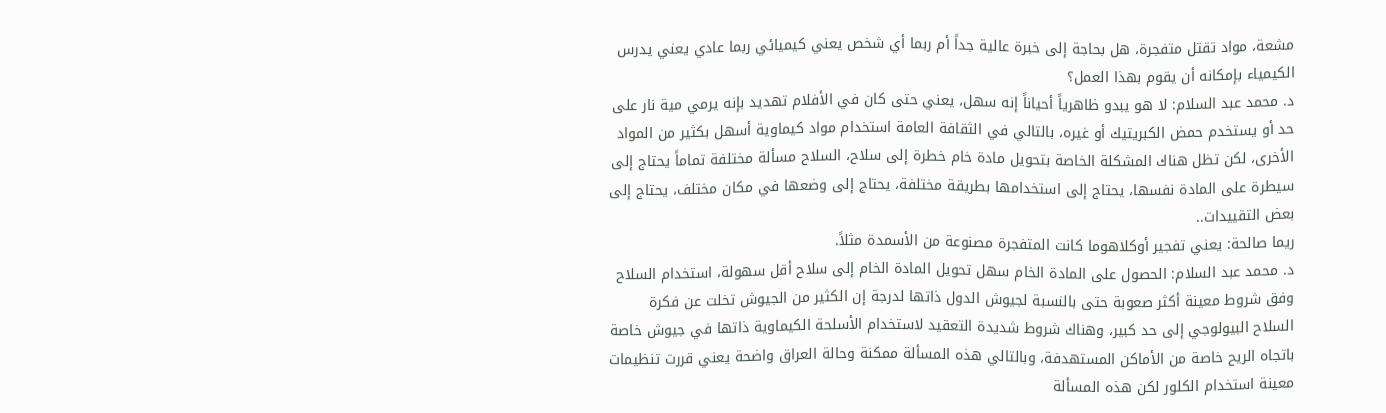مشعة، مواد تقتل متفجرة، هل بحاجة إلى خبرة عالية جداً أم ربما أي شخص يعني كيميائي ربما عادي يعني يدرس الكيمياء بإمكانه أن يقوم بهذا العمل؟
د. محمد عبد السلام: لا هو يبدو ظاهرياً أحياناً إنه سهل، يعني حتى كان في الأفلام تهديد بإنه يرمي مية نار على حد أو يستخدم حمض الكبريتيك أو غيره، بالتالي في الثقافة العامة استخدام مواد كيماوية أسهل بكثير من المواد الأخرى، لكن تظل هناك المشكلة الخاصة بتحويل مادة خام خطرة إلى سلاح، السلاح مسألة مختلفة تماماً يحتاج إلى سيطرة على المادة نفسها، يحتاج إلى استخدامها بطريقة مختلفة، يحتاج إلى وضعها في مكان مختلف، يحتاج إلى بعض التقييدات..
ريما صالحة: يعني تفجير أوكلاهوما كانت المتفجرة مصنوعة من الأسمدة مثلاً.
د. محمد عبد السلام: الحصول على المادة الخام سهل تحويل المادة الخام إلى سلاح أقل سهولة، استخدام السلاح وفق شروط معينة أكثر صعوبة حتى بالنسبة لجيوش الدول ذاتها لدرجة إن الكثير من الجيوش تخلت عن فكرة السلاح البيولوجي إلى حد كبير، وهناك شروط شديدة التعقيد لاستخدام الأسلحة الكيماوية ذاتها في جيوش خاصة باتجاه الريح خاصة من الأماكن المستهدفة، وبالتالي هذه المسألة ممكنة وحالة العراق واضحة يعني قررت تنظيمات معينة استخدام الكلور لكن هذه المسألة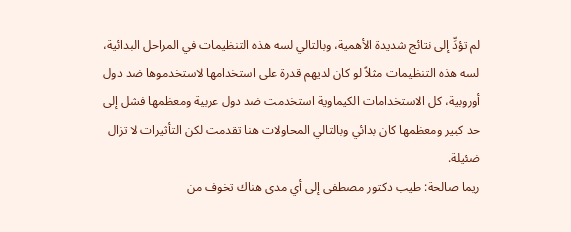لم تؤدِّ إلى نتائج شديدة الأهمية، وبالتالي لسه هذه التنظيمات في المراحل البدائية، لسه هذه التنظيمات مثلاً لو كان لديهم قدرة على استخدامها لاستخدموها ضد دول أوروبية، كل الاستخدامات الكيماوية استخدمت ضد دول عربية ومعظمها فشل إلى حد كبير ومعظمها كان بدائي وبالتالي المحاولات هنا تقدمت لكن التأثيرات لا تزال ضئيلة.
ريما صالحة: طيب دكتور مصطفى إلى أي مدى هناك تخوف من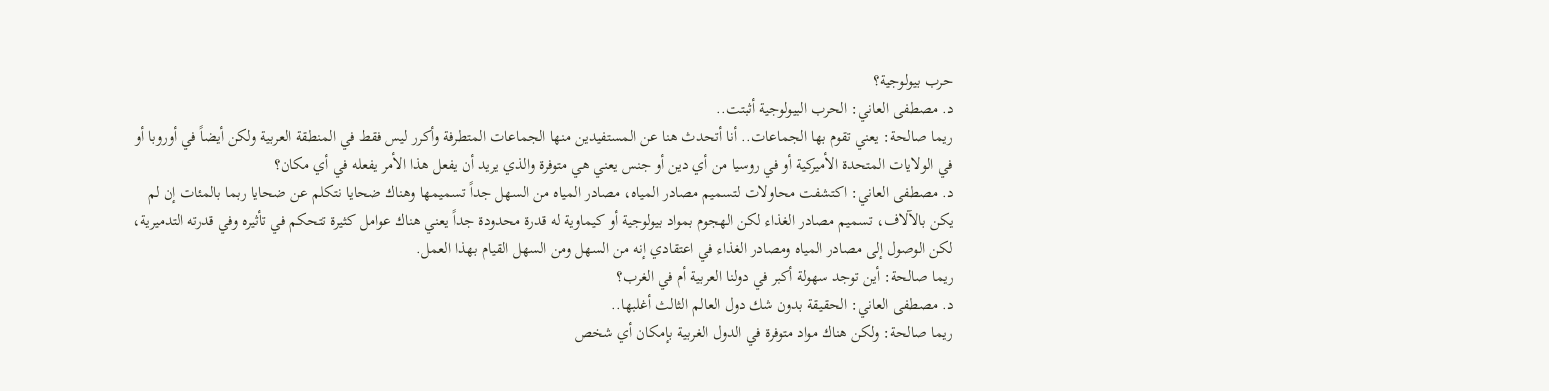حرب بيولوجية؟
د. مصطفى العاني: الحرب البيولوجية أثبتت..
ريما صالحة: يعني تقوم بها الجماعات.. أنا أتحدث هنا عن المستفيدين منها الجماعات المتطرفة وأكرر ليس فقط في المنطقة العربية ولكن أيضاً في أوروبا أو في الولايات المتحدة الأميركية أو في روسيا من أي دين أو جنس يعني هي متوفرة والذي يريد أن يفعل هذا الأمر يفعله في أي مكان؟
د. مصطفى العاني: اكتشفت محاولات لتسميم مصادر المياه، مصادر المياه من السهل جداً تسميمها وهناك ضحايا نتكلم عن ضحايا ربما بالمئات إن لم يكن بالآلاف، تسميم مصادر الغذاء لكن الهجوم بمواد بيولوجية أو كيماوية له قدرة محدودة جداً يعني هناك عوامل كثيرة تتحكم في تأثيره وفي قدرته التدميرية، لكن الوصول إلى مصادر المياه ومصادر الغذاء في اعتقادي إنه من السهل ومن السهل القيام بهذا العمل.
ريما صالحة: أين توجد سهولة أكبر في دولنا العربية أم في الغرب؟
د. مصطفى العاني: الحقيقة بدون شك دول العالم الثالث أغلبها..
ريما صالحة: ولكن هناك مواد متوفرة في الدول الغربية بإمكان أي شخص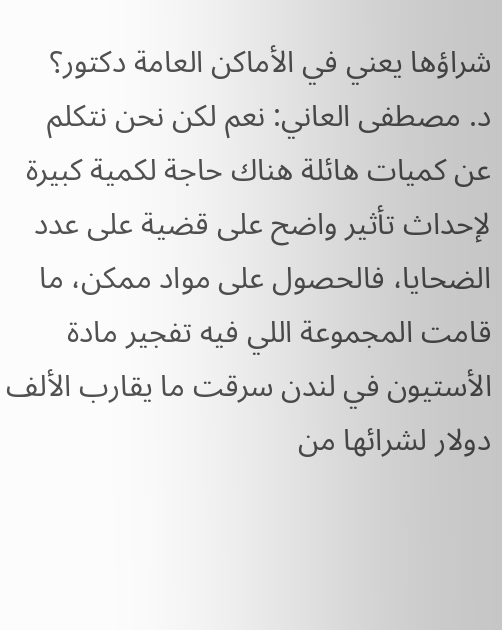شراؤها يعني في الأماكن العامة دكتور؟
د. مصطفى العاني: نعم لكن نحن نتكلم عن كميات هائلة هناك حاجة لكمية كبيرة لإحداث تأثير واضح على قضية على عدد الضحايا، فالحصول على مواد ممكن، ما قامت المجموعة اللي فيه تفجير مادة الأستيون في لندن سرقت ما يقارب الألف دولار لشرائها من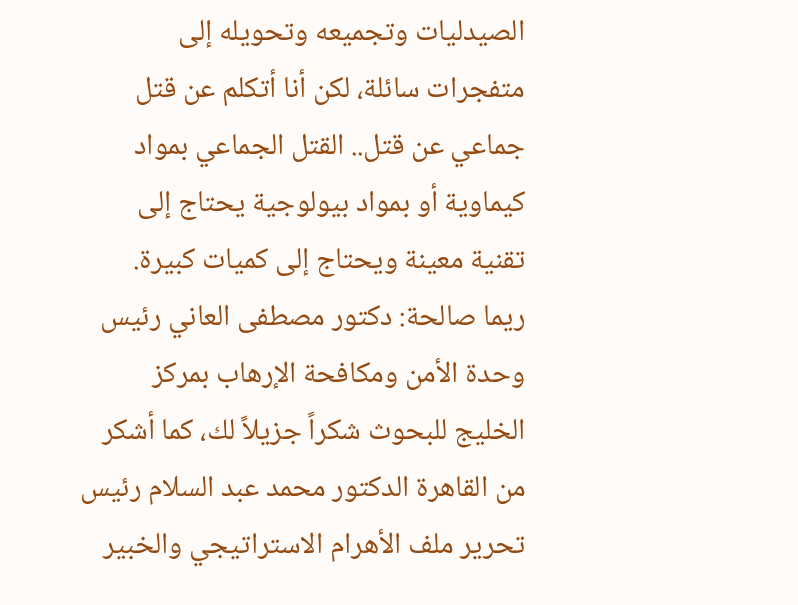الصيدليات وتجميعه وتحويله إلى متفجرات سائلة، لكن أنا أتكلم عن قتل جماعي عن قتل.. القتل الجماعي بمواد كيماوية أو بمواد بيولوجية يحتاج إلى تقنية معينة ويحتاج إلى كميات كبيرة.
ريما صالحة: دكتور مصطفى العاني رئيس وحدة الأمن ومكافحة الإرهاب بمركز الخليج للبحوث شكراً جزيلاً لك، كما أشكر من القاهرة الدكتور محمد عبد السلام رئيس تحرير ملف الأهرام الاستراتيجي والخبير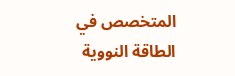المتخصص في الطاقة النووية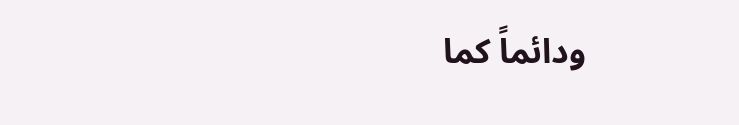ودائماً كما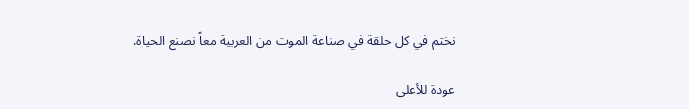نختم في كل حلقة في صناعة الموت من العربية معاً نصنع الحياة.

عودة للأعلى